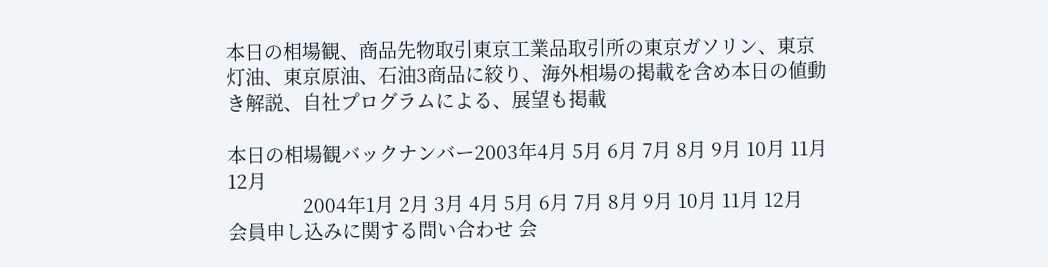本日の相場観、商品先物取引東京工業品取引所の東京ガソリン、東京灯油、東京原油、石油3商品に絞り、海外相場の掲載を含め本日の値動き解説、自社プログラムによる、展望も掲載

本日の相場観バックナンバー2003年4月 5月 6月 7月 8月 9月 10月 11月 12月
               2004年1月 2月 3月 4月 5月 6月 7月 8月 9月 10月 11月 12月
会員申し込みに関する問い合わせ 会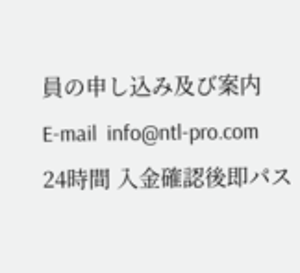員の申し込み及び案内
E-mail  info@ntl-pro.com    24時間 入金確認後即パス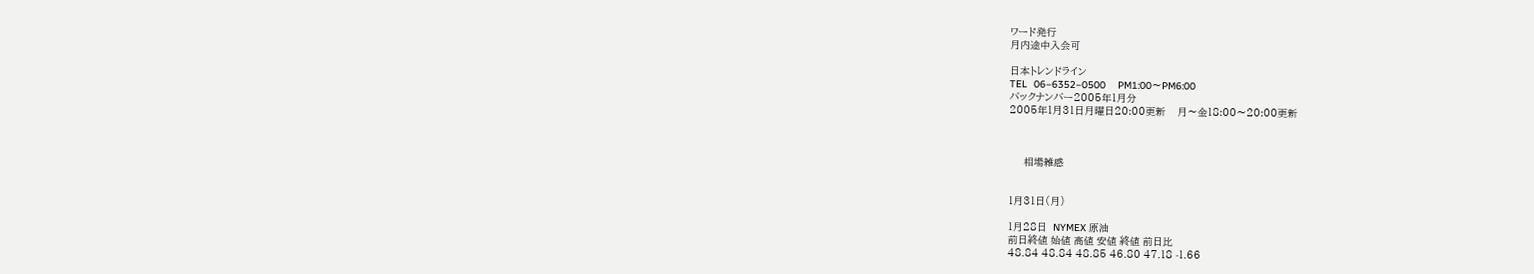ワード発行
月内途中入会可

日本トレンドライン
TEL  06−6352−0500    PM1:00〜PM6:00
バックナンバー2005年1月分
2005年1月31日月曜日20:00更新    月〜金18:00〜20:00更新



     相場雑感


1月31日(月)

1月28日  NYMEX 原油
前日終値 始値 高値 安値 終値 前日比
48.84 48.84 48.85 46.80 47.18 -1.66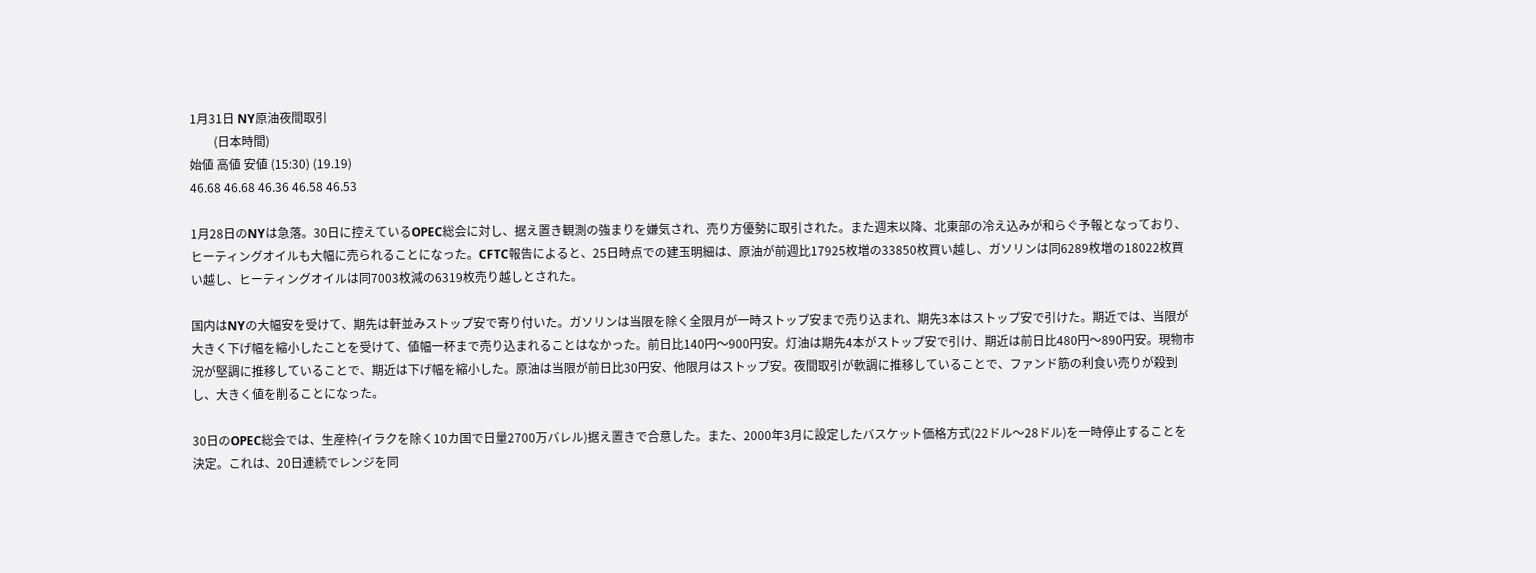1月31日 NY原油夜間取引
        (日本時間)
始値 高値 安値 (15:30) (19.19)
46.68 46.68 46.36 46.58 46.53

1月28日のNYは急落。30日に控えているOPEC総会に対し、据え置き観測の強まりを嫌気され、売り方優勢に取引された。また週末以降、北東部の冷え込みが和らぐ予報となっており、ヒーティングオイルも大幅に売られることになった。CFTC報告によると、25日時点での建玉明細は、原油が前週比17925枚増の33850枚買い越し、ガソリンは同6289枚増の18022枚買い越し、ヒーティングオイルは同7003枚減の6319枚売り越しとされた。

国内はNYの大幅安を受けて、期先は軒並みストップ安で寄り付いた。ガソリンは当限を除く全限月が一時ストップ安まで売り込まれ、期先3本はストップ安で引けた。期近では、当限が大きく下げ幅を縮小したことを受けて、値幅一杯まで売り込まれることはなかった。前日比140円〜900円安。灯油は期先4本がストップ安で引け、期近は前日比480円〜890円安。現物市況が堅調に推移していることで、期近は下げ幅を縮小した。原油は当限が前日比30円安、他限月はストップ安。夜間取引が軟調に推移していることで、ファンド筋の利食い売りが殺到し、大きく値を削ることになった。

30日のOPEC総会では、生産枠(イラクを除く10カ国で日量2700万バレル)据え置きで合意した。また、2000年3月に設定したバスケット価格方式(22ドル〜28ドル)を一時停止することを決定。これは、20日連続でレンジを同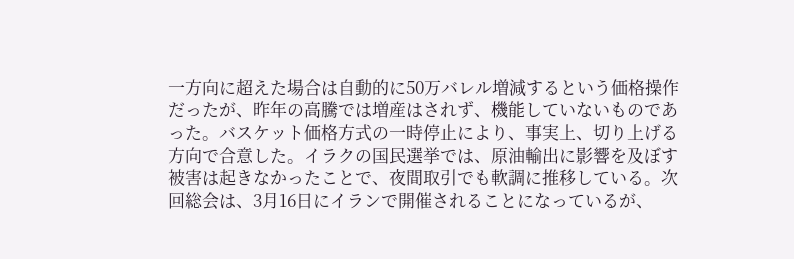一方向に超えた場合は自動的に50万バレル増減するという価格操作だったが、昨年の高騰では増産はされず、機能していないものであった。バスケット価格方式の一時停止により、事実上、切り上げる方向で合意した。イラクの国民選挙では、原油輸出に影響を及ぼす被害は起きなかったことで、夜間取引でも軟調に推移している。次回総会は、3月16日にイランで開催されることになっているが、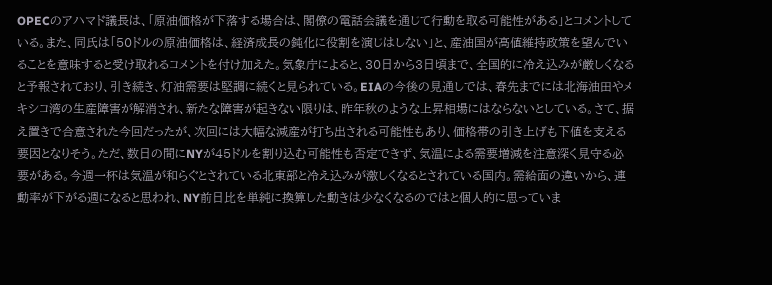OPECのアハマド議長は、「原油価格が下落する場合は、閣僚の電話会議を通じて行動を取る可能性がある」とコメントしている。また、同氏は「50ドルの原油価格は、経済成長の鈍化に役割を演じはしない」と、産油国が高値維持政策を望んでいることを意味すると受け取れるコメントを付け加えた。気象庁によると、30日から3日頃まで、全国的に冷え込みが厳しくなると予報されており、引き続き、灯油需要は堅調に続くと見られている。EIAの今後の見通しでは、春先までには北海油田やメキシコ湾の生産障害が解消され、新たな障害が起きない限りは、昨年秋のような上昇相場にはならないとしている。さて、据え置きで合意された今回だったが、次回には大幅な減産が打ち出される可能性もあり、価格帯の引き上げも下値を支える要因となりそう。ただ、数日の間にNYが45ドルを割り込む可能性も否定できず、気温による需要増減を注意深く見守る必要がある。今週一杯は気温が和らぐとされている北東部と冷え込みが激しくなるとされている国内。需給面の違いから、連動率が下がる週になると思われ、NY前日比を単純に換算した動きは少なくなるのではと個人的に思っていま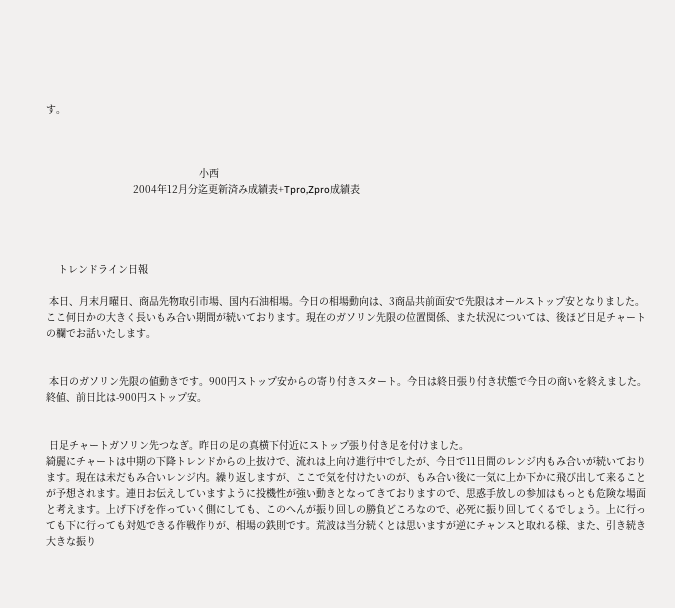す。



                                                   小西
                             2004年12月分迄更新済み成績表+Tpro,Zpro成績表




    トレンドライン日報

 本日、月末月曜日、商品先物取引市場、国内石油相場。今日の相場動向は、3商品共前面安で先限はオールストップ安となりました。ここ何日かの大きく長いもみ合い期間が続いております。現在のガソリン先限の位置関係、また状況については、後ほど日足チャートの欄でお話いたします。


 本日のガソリン先限の値動きです。900円ストップ安からの寄り付きスタート。今日は終日張り付き状態で今日の商いを終えました。終値、前日比は-900円ストップ安。


 日足チャートガソリン先つなぎ。昨日の足の真横下付近にストップ張り付き足を付けました。
綺麗にチャートは中期の下降トレンドからの上抜けで、流れは上向け進行中でしたが、今日で11日間のレンジ内もみ合いが続いております。現在は未だもみ合いレンジ内。繰り返しますが、ここで気を付けたいのが、もみ合い後に一気に上か下かに飛び出して来ることが予想されます。連日お伝えしていますように投機性が強い動きとなってきておりますので、思惑手放しの参加はもっとも危険な場面と考えます。上げ下げを作っていく側にしても、このへんが振り回しの勝負どころなので、必死に振り回してくるでしょう。上に行っても下に行っても対処できる作戦作りが、相場の鉄則です。荒波は当分続くとは思いますが逆にチャンスと取れる様、また、引き続き大きな振り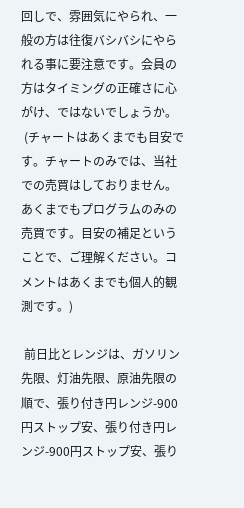回しで、雰囲気にやられ、一般の方は往復バシバシにやられる事に要注意です。会員の方はタイミングの正確さに心がけ、ではないでしょうか。
 (チャートはあくまでも目安です。チャートのみでは、当社での売買はしておりません。あくまでもプログラムのみの売買です。目安の補足ということで、ご理解ください。コメントはあくまでも個人的観測です。)

 前日比とレンジは、ガソリン先限、灯油先限、原油先限の順で、張り付き円レンジ-900円ストップ安、張り付き円レンジ-900円ストップ安、張り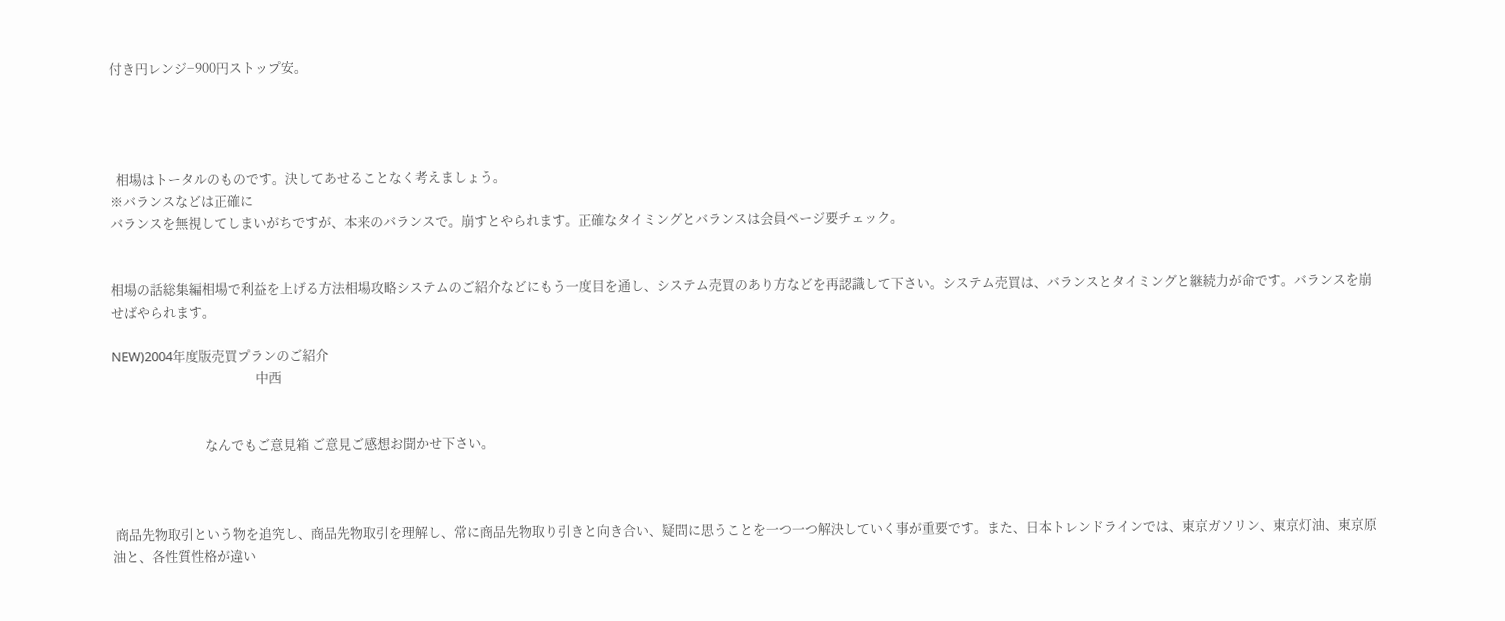付き円レンジ−900円ストップ安。




  相場はトータルのものです。決してあせることなく考えましょう。
※バランスなどは正確に
バランスを無視してしまいがちですが、本来のバランスで。崩すとやられます。正確なタイミングとバランスは会員ページ要チェック。


相場の話総集編相場で利益を上げる方法相場攻略システムのご紹介などにもう一度目を通し、システム売買のあり方などを再認識して下さい。システム売買は、バランスとタイミングと継続力が命です。バランスを崩せばやられます。

NEW)2004年度版売買プランのご紹介
                                                中西


                               なんでもご意見箱 ご意見ご感想お聞かせ下さい。



 商品先物取引という物を追究し、商品先物取引を理解し、常に商品先物取り引きと向き合い、疑問に思うことを一つ一つ解決していく事が重要です。また、日本トレンドラインでは、東京ガソリン、東京灯油、東京原油と、各性質性格が違い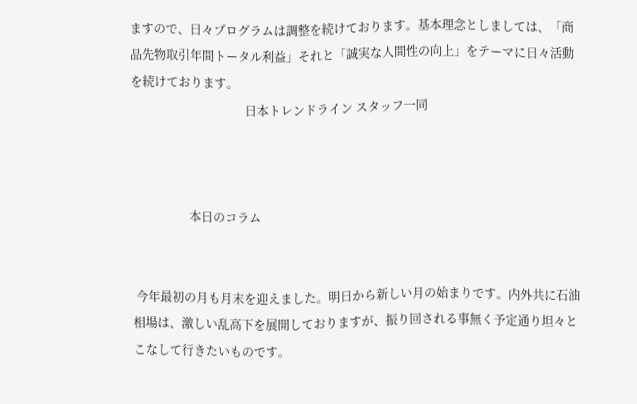ますので、日々プログラムは調整を続けております。基本理念としましては、「商品先物取引年間トータル利益」それと「誠実な人間性の向上」をテーマに日々活動を続けております。
                                      日本トレンドライン スタッフ一同



                   本日のコラム


 今年最初の月も月末を迎えました。明日から新しい月の始まりです。内外共に石油相場は、激しい乱高下を展開しておりますが、振り回される事無く予定通り坦々とこなして行きたいものです。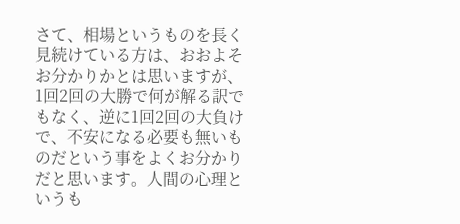さて、相場というものを長く見続けている方は、おおよそお分かりかとは思いますが、1回2回の大勝で何が解る訳でもなく、逆に1回2回の大負けで、不安になる必要も無いものだという事をよくお分かりだと思います。人間の心理というも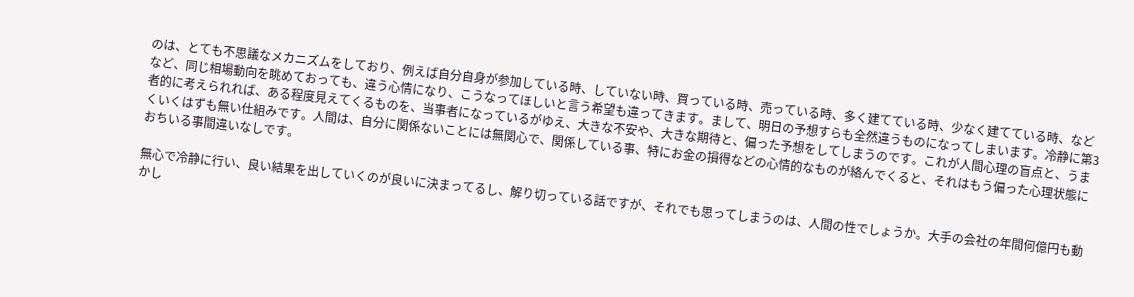のは、とても不思議なメカニズムをしており、例えば自分自身が参加している時、していない時、買っている時、売っている時、多く建てている時、少なく建てている時、などなど、同じ相場動向を眺めておっても、違う心情になり、こうなってほしいと言う希望も違ってきます。まして、明日の予想すらも全然違うものになってしまいます。冷静に第3者的に考えられれば、ある程度見えてくるものを、当事者になっているがゆえ、大きな不安や、大きな期待と、偏った予想をしてしまうのです。これが人間心理の盲点と、うまくいくはずも無い仕組みです。人間は、自分に関係ないことには無関心で、関係している事、特にお金の損得などの心情的なものが絡んでくると、それはもう偏った心理状態におちいる事間違いなしです。

無心で冷静に行い、良い結果を出していくのが良いに決まってるし、解り切っている話ですが、それでも思ってしまうのは、人間の性でしょうか。大手の会社の年間何億円も動かし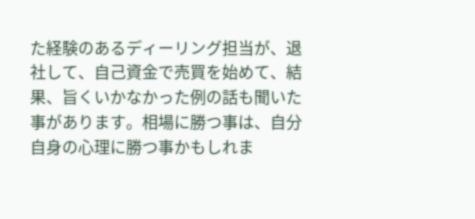た経験のあるディーリング担当が、退社して、自己資金で売買を始めて、結果、旨くいかなかった例の話も聞いた事があります。相場に勝つ事は、自分自身の心理に勝つ事かもしれま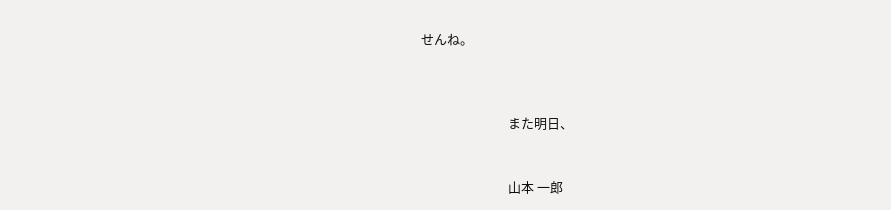せんね。



                             また明日、


                             山本 一郎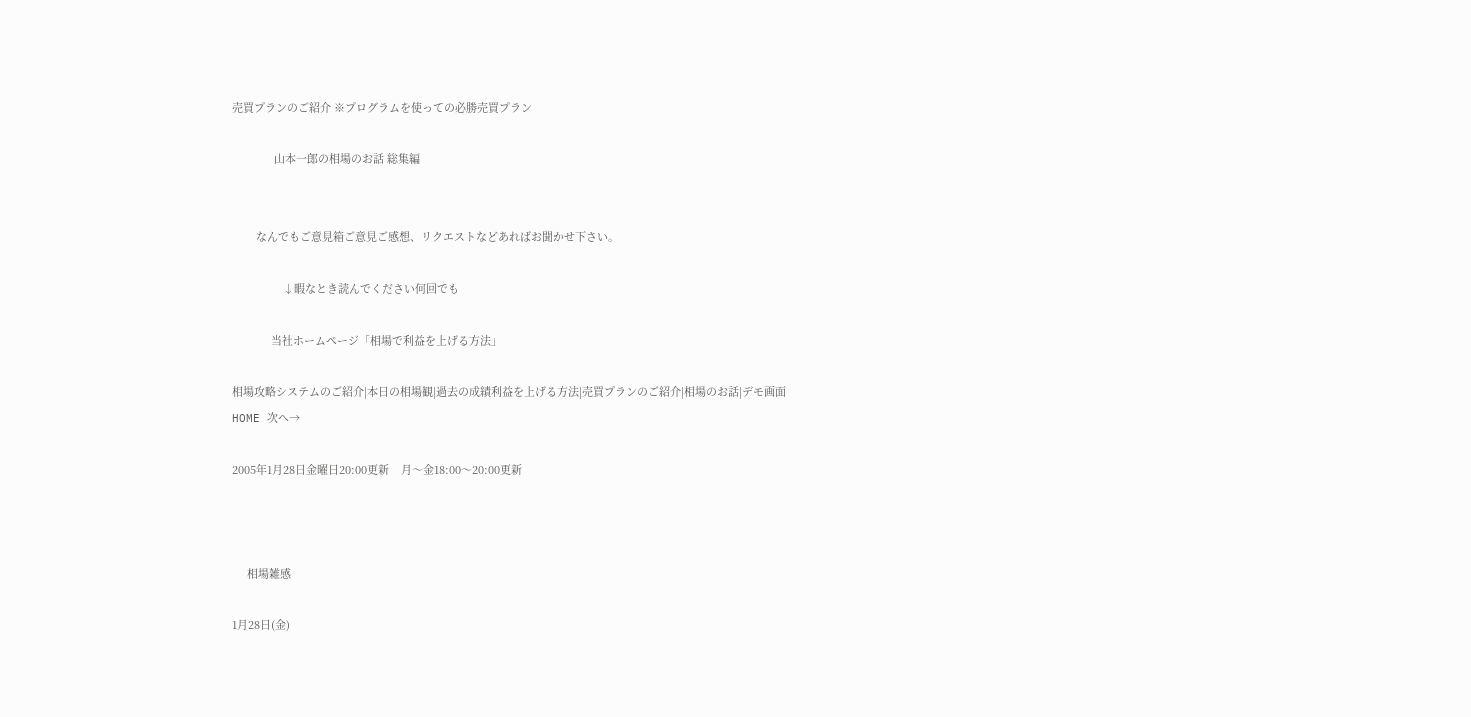売買プランのご紹介 ※プログラムを使っての必勝売買プラン

              山本一郎の相場のお話 総集編


        なんでもご意見箱ご意見ご感想、リクエストなどあればお聞かせ下さい。

                 ↓暇なとき読んでください何回でも

             当社ホームページ「相場で利益を上げる方法」

相場攻略システムのご紹介|本日の相場観|過去の成績利益を上げる方法|売買プランのご紹介|相場のお話|デモ画面
HOME 次へ→

2005年1月28日金曜日20:00更新    月〜金18:00〜20:00更新



     相場雑感

1月28日(金)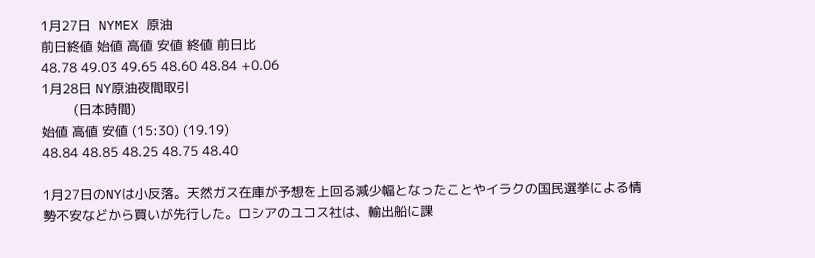1月27日  NYMEX 原油
前日終値 始値 高値 安値 終値 前日比
48.78 49.03 49.65 48.60 48.84 +0.06
1月28日 NY原油夜間取引
        (日本時間)
始値 高値 安値 (15:30) (19.19)
48.84 48.85 48.25 48.75 48.40

1月27日のNYは小反落。天然ガス在庫が予想を上回る減少幅となったことやイラクの国民選挙による情勢不安などから買いが先行した。ロシアのユコス社は、輸出船に課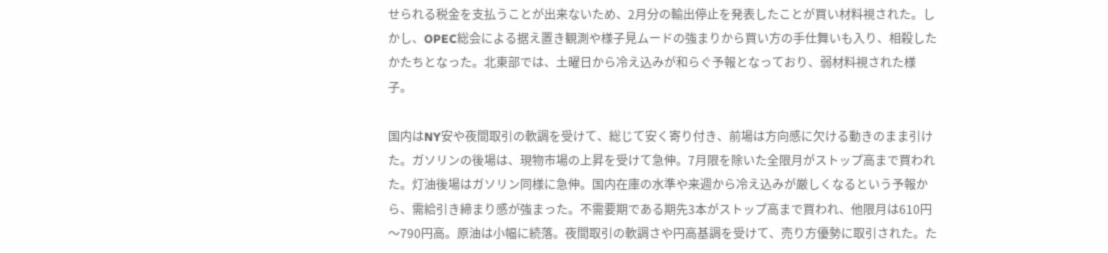せられる税金を支払うことが出来ないため、2月分の輸出停止を発表したことが買い材料視された。しかし、OPEC総会による据え置き観測や様子見ムードの強まりから買い方の手仕舞いも入り、相殺したかたちとなった。北東部では、土曜日から冷え込みが和らぐ予報となっており、弱材料視された様子。

国内はNY安や夜間取引の軟調を受けて、総じて安く寄り付き、前場は方向感に欠ける動きのまま引けた。ガソリンの後場は、現物市場の上昇を受けて急伸。7月限を除いた全限月がストップ高まで買われた。灯油後場はガソリン同様に急伸。国内在庫の水準や来週から冷え込みが厳しくなるという予報から、需給引き締まり感が強まった。不需要期である期先3本がストップ高まで買われ、他限月は610円〜790円高。原油は小幅に続落。夜間取引の軟調さや円高基調を受けて、売り方優勢に取引された。た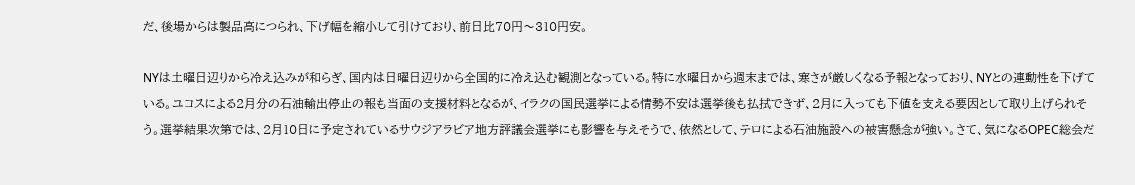だ、後場からは製品高につられ、下げ幅を縮小して引けており、前日比70円〜310円安。

NYは土曜日辺りから冷え込みが和らぎ、国内は日曜日辺りから全国的に冷え込む観測となっている。特に水曜日から週末までは、寒さが厳しくなる予報となっており、NYとの連動性を下げている。ユコスによる2月分の石油輸出停止の報も当面の支援材料となるが、イラクの国民選挙による情勢不安は選挙後も払拭できず、2月に入っても下値を支える要因として取り上げられそう。選挙結果次第では、2月10日に予定されているサウジアラビア地方評議会選挙にも影響を与えそうで、依然として、テロによる石油施設への被害懸念が強い。さて、気になるOPEC総会だ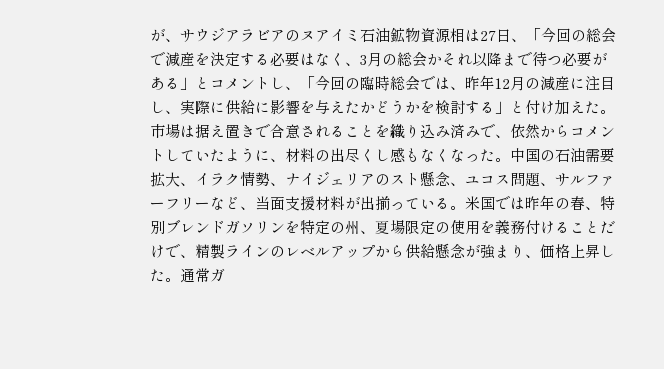が、サウジアラビアのヌアイミ石油鉱物資源相は27日、「今回の総会で減産を決定する必要はなく、3月の総会かそれ以降まで待つ必要がある」とコメントし、「今回の臨時総会では、昨年12月の減産に注目し、実際に供給に影響を与えたかどうかを検討する」と付け加えた。市場は据え置きで合意されることを織り込み済みで、依然からコメントしていたように、材料の出尽くし感もなくなった。中国の石油需要拡大、イラク情勢、ナイジェリアのスト懸念、ユコス問題、サルファーフリーなど、当面支援材料が出揃っている。米国では昨年の春、特別ブレンドガソリンを特定の州、夏場限定の使用を義務付けることだけで、精製ラインのレベルアップから供給懸念が強まり、価格上昇した。通常ガ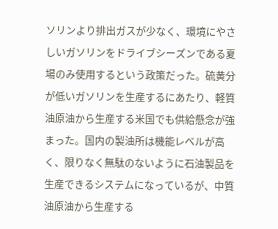ソリンより排出ガスが少なく、環境にやさしいガソリンをドライブシーズンである夏場のみ使用するという政策だった。硫黄分が低いガソリンを生産するにあたり、軽質油原油から生産する米国でも供給懸念が強まった。国内の製油所は機能レベルが高く、限りなく無駄のないように石油製品を生産できるシステムになっているが、中質油原油から生産する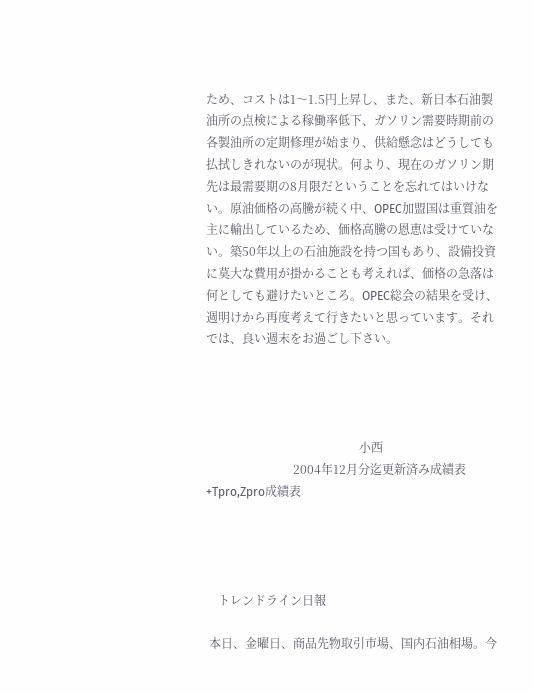ため、コストは1〜1.5円上昇し、また、新日本石油製油所の点検による稼働率低下、ガソリン需要時期前の各製油所の定期修理が始まり、供給懸念はどうしても払拭しきれないのが現状。何より、現在のガソリン期先は最需要期の8月限だということを忘れてはいけない。原油価格の高騰が続く中、OPEC加盟国は重質油を主に輸出しているため、価格高騰の恩恵は受けていない。築50年以上の石油施設を持つ国もあり、設備投資に莫大な費用が掛かることも考えれば、価格の急落は何としても避けたいところ。OPEC総会の結果を受け、週明けから再度考えて行きたいと思っています。それでは、良い週末をお過ごし下さい。




                                                   小西
                             2004年12月分迄更新済み成績表+Tpro,Zpro成績表




    トレンドライン日報

 本日、金曜日、商品先物取引市場、国内石油相場。今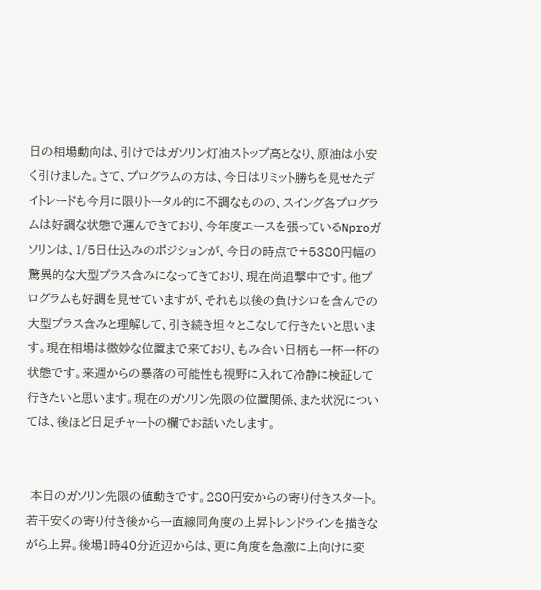日の相場動向は、引けではガソリン灯油ストップ高となり、原油は小安く引けました。さて、プログラムの方は、今日はリミット勝ちを見せたデイトレードも今月に限りトータル的に不調なものの、スイング各プログラムは好調な状態で運んできており、今年度エースを張っているNproガソリンは、1/5日仕込みのポジションが、今日の時点で+5380円幅の驚異的な大型プラス含みになってきており、現在尚追撃中です。他プログラムも好調を見せていますが、それも以後の負けシロを含んでの大型プラス含みと理解して、引き続き坦々とこなして行きたいと思います。現在相場は微妙な位置まで来ており、もみ合い日柄も一杯一杯の状態です。来週からの暴落の可能性も視野に入れて冷静に検証して行きたいと思います。現在のガソリン先限の位置関係、また状況については、後ほど日足チャートの欄でお話いたします。


 本日のガソリン先限の値動きです。280円安からの寄り付きスタート。若干安くの寄り付き後から一直線同角度の上昇トレンドラインを描きながら上昇。後場1時40分近辺からは、更に角度を急激に上向けに変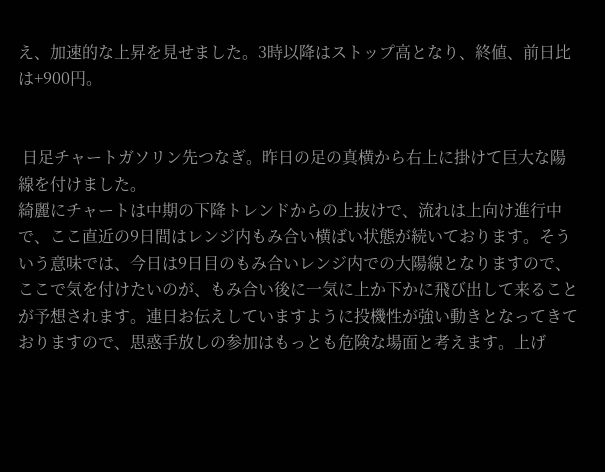え、加速的な上昇を見せました。3時以降はストップ高となり、終値、前日比は+900円。


 日足チャートガソリン先つなぎ。昨日の足の真横から右上に掛けて巨大な陽線を付けました。
綺麗にチャートは中期の下降トレンドからの上抜けで、流れは上向け進行中で、ここ直近の9日間はレンジ内もみ合い横ばい状態が続いております。そういう意味では、今日は9日目のもみ合いレンジ内での大陽線となりますので、ここで気を付けたいのが、もみ合い後に一気に上か下かに飛び出して来ることが予想されます。連日お伝えしていますように投機性が強い動きとなってきておりますので、思惑手放しの参加はもっとも危険な場面と考えます。上げ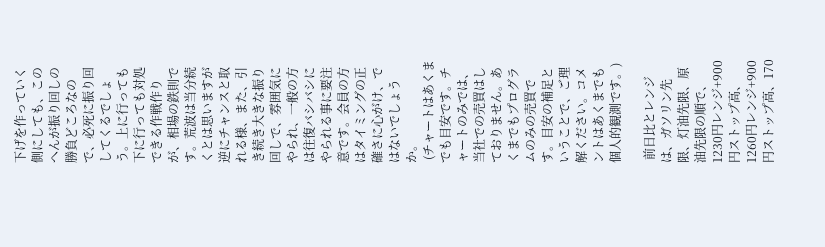下げを作っていく側にしても、このへんが振り回しの勝負どころなので、必死に振り回してくるでしょう。上に行っても下に行っても対処できる作戦作りが、相場の鉄則です。荒波は当分続くとは思いますが逆にチャンスと取れる様、また、引き続き大きな振り回しで、雰囲気にやられ、一般の方は往復バシバシにやられる事に要注意です。会員の方はタイミングの正確さに心がけ、ではないでしょうか。
 (チャートはあくまでも目安です。チャートのみでは、当社での売買はしておりません。あくまでもプログラムのみの売買です。目安の補足ということで、ご理解ください。コメントはあくまでも個人的観測です。)

 前日比とレンジは、ガソリン先限、灯油先限、原油先限の順で、1230円レンジ+900円ストップ高、1260円レンジ+900円ストップ高、170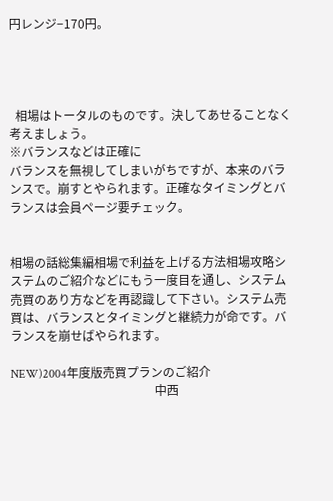円レンジ−170円。




  相場はトータルのものです。決してあせることなく考えましょう。
※バランスなどは正確に
バランスを無視してしまいがちですが、本来のバランスで。崩すとやられます。正確なタイミングとバランスは会員ページ要チェック。


相場の話総集編相場で利益を上げる方法相場攻略システムのご紹介などにもう一度目を通し、システム売買のあり方などを再認識して下さい。システム売買は、バランスとタイミングと継続力が命です。バランスを崩せばやられます。

NEW)2004年度版売買プランのご紹介
                                                中西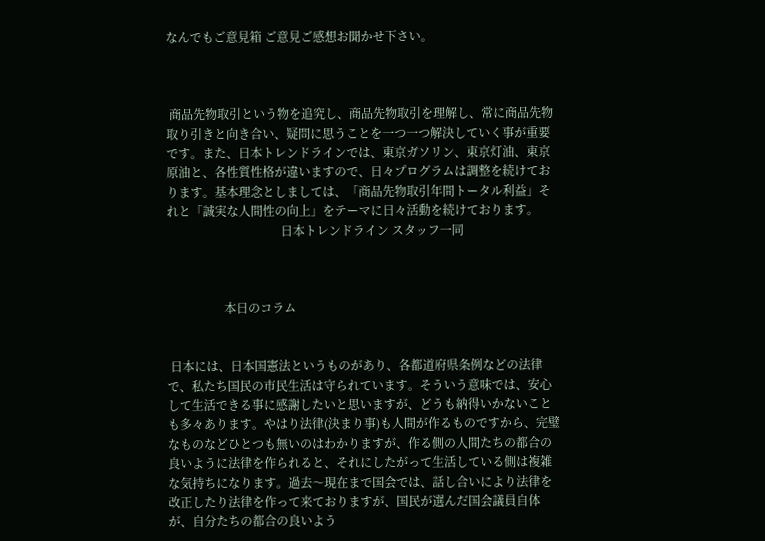なんでもご意見箱 ご意見ご感想お聞かせ下さい。



 商品先物取引という物を追究し、商品先物取引を理解し、常に商品先物取り引きと向き合い、疑問に思うことを一つ一つ解決していく事が重要です。また、日本トレンドラインでは、東京ガソリン、東京灯油、東京原油と、各性質性格が違いますので、日々プログラムは調整を続けております。基本理念としましては、「商品先物取引年間トータル利益」それと「誠実な人間性の向上」をテーマに日々活動を続けております。
                                      日本トレンドライン スタッフ一同



                   本日のコラム


 日本には、日本国憲法というものがあり、各都道府県条例などの法律で、私たち国民の市民生活は守られています。そういう意味では、安心して生活できる事に感謝したいと思いますが、どうも納得いかないことも多々あります。やはり法律(決まり事)も人間が作るものですから、完璧なものなどひとつも無いのはわかりますが、作る側の人間たちの都合の良いように法律を作られると、それにしたがって生活している側は複雑な気持ちになります。過去〜現在まで国会では、話し合いにより法律を改正したり法律を作って来ておりますが、国民が選んだ国会議員自体が、自分たちの都合の良いよう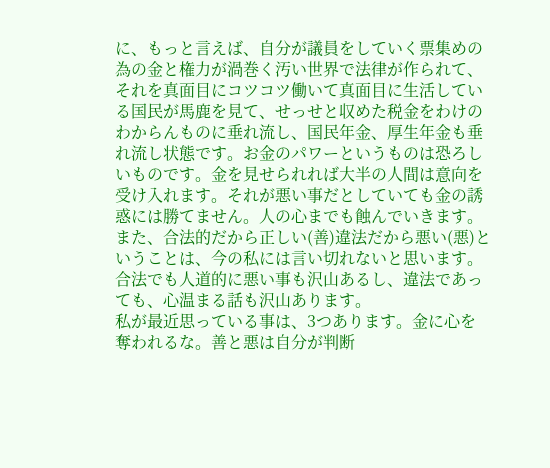に、もっと言えば、自分が議員をしていく票集めの為の金と権力が渦巻く汚い世界で法律が作られて、それを真面目にコツコツ働いて真面目に生活している国民が馬鹿を見て、せっせと収めた税金をわけのわからんものに垂れ流し、国民年金、厚生年金も垂れ流し状態です。お金のパワーというものは恐ろしいものです。金を見せられれば大半の人間は意向を受け入れます。それが悪い事だとしていても金の誘惑には勝てません。人の心までも蝕んでいきます。また、合法的だから正しい(善)違法だから悪い(悪)ということは、今の私には言い切れないと思います。合法でも人道的に悪い事も沢山あるし、違法であっても、心温まる話も沢山あります。
私が最近思っている事は、3つあります。金に心を奪われるな。善と悪は自分が判断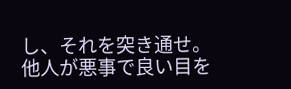し、それを突き通せ。他人が悪事で良い目を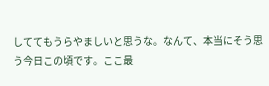しててもうらやましいと思うな。なんて、本当にそう思う今日この頃です。ここ最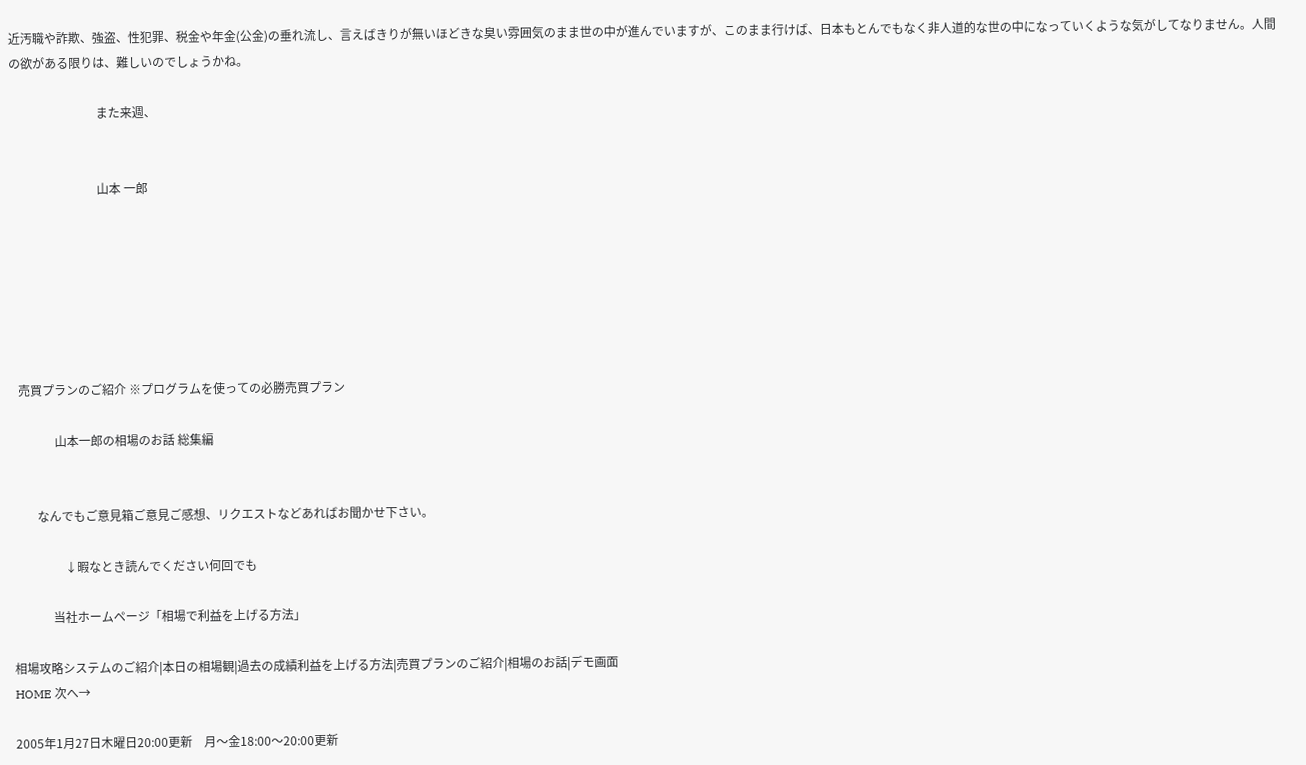近汚職や詐欺、強盗、性犯罪、税金や年金(公金)の垂れ流し、言えばきりが無いほどきな臭い雰囲気のまま世の中が進んでいますが、このまま行けば、日本もとんでもなく非人道的な世の中になっていくような気がしてなりません。人間の欲がある限りは、難しいのでしょうかね。

                             また来週、


                             山本 一郎







  売買プランのご紹介 ※プログラムを使っての必勝売買プラン

              山本一郎の相場のお話 総集編


        なんでもご意見箱ご意見ご感想、リクエストなどあればお聞かせ下さい。

                 ↓暇なとき読んでください何回でも

             当社ホームページ「相場で利益を上げる方法」

相場攻略システムのご紹介|本日の相場観|過去の成績利益を上げる方法|売買プランのご紹介|相場のお話|デモ画面
HOME 次へ→

2005年1月27日木曜日20:00更新    月〜金18:00〜20:00更新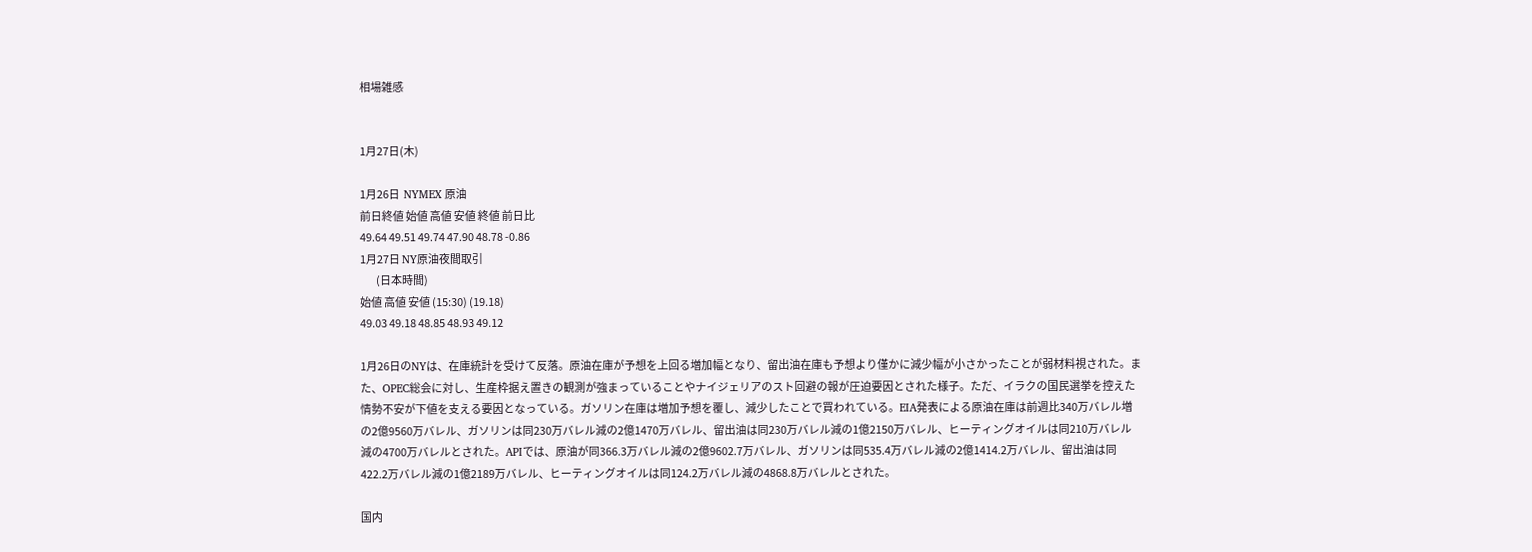相場雑感


1月27日(木)

1月26日  NYMEX 原油
前日終値 始値 高値 安値 終値 前日比
49.64 49.51 49.74 47.90 48.78 -0.86
1月27日 NY原油夜間取引
        (日本時間)
始値 高値 安値 (15:30) (19.18)
49.03 49.18 48.85 48.93 49.12

1月26日のNYは、在庫統計を受けて反落。原油在庫が予想を上回る増加幅となり、留出油在庫も予想より僅かに減少幅が小さかったことが弱材料視された。また、OPEC総会に対し、生産枠据え置きの観測が強まっていることやナイジェリアのスト回避の報が圧迫要因とされた様子。ただ、イラクの国民選挙を控えた情勢不安が下値を支える要因となっている。ガソリン在庫は増加予想を覆し、減少したことで買われている。EIA発表による原油在庫は前週比340万バレル増の2億9560万バレル、ガソリンは同230万バレル減の2億1470万バレル、留出油は同230万バレル減の1億2150万バレル、ヒーティングオイルは同210万バレル減の4700万バレルとされた。APIでは、原油が同366.3万バレル減の2億9602.7万バレル、ガソリンは同535.4万バレル減の2億1414.2万バレル、留出油は同422.2万バレル減の1億2189万バレル、ヒーティングオイルは同124.2万バレル減の4868.8万バレルとされた。

国内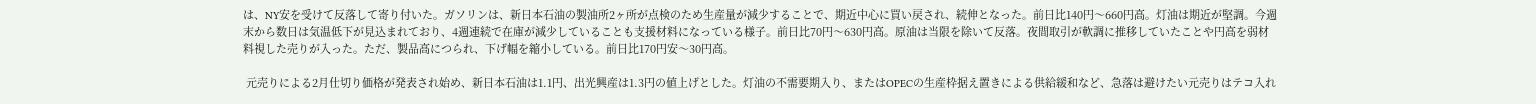は、NY安を受けて反落して寄り付いた。ガソリンは、新日本石油の製油所2ヶ所が点検のため生産量が減少することで、期近中心に買い戻され、続伸となった。前日比140円〜660円高。灯油は期近が堅調。今週末から数日は気温低下が見込まれており、4週連続で在庫が減少していることも支援材料になっている様子。前日比70円〜630円高。原油は当限を除いて反落。夜間取引が軟調に推移していたことや円高を弱材料視した売りが入った。ただ、製品高につられ、下げ幅を縮小している。前日比170円安〜30円高。

 元売りによる2月仕切り価格が発表され始め、新日本石油は1.1円、出光興産は1.3円の値上げとした。灯油の不需要期入り、またはOPECの生産枠据え置きによる供給緩和など、急落は避けたい元売りはテコ入れ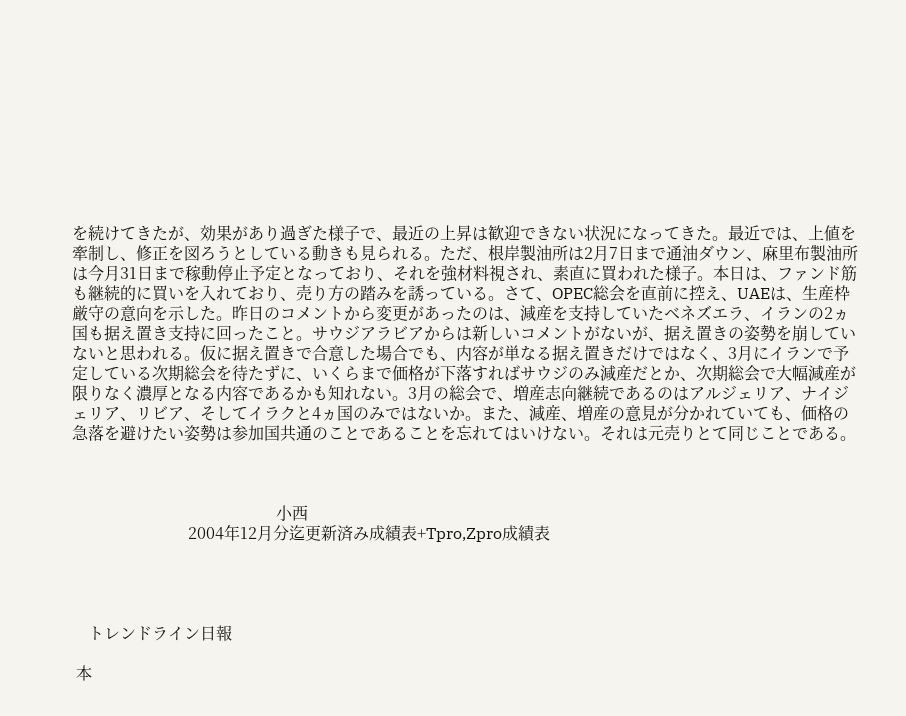を続けてきたが、効果があり過ぎた様子で、最近の上昇は歓迎できない状況になってきた。最近では、上値を牽制し、修正を図ろうとしている動きも見られる。ただ、根岸製油所は2月7日まで通油ダウン、麻里布製油所は今月31日まで稼動停止予定となっており、それを強材料視され、素直に買われた様子。本日は、ファンド筋も継続的に買いを入れており、売り方の踏みを誘っている。さて、OPEC総会を直前に控え、UAEは、生産枠厳守の意向を示した。昨日のコメントから変更があったのは、減産を支持していたベネズエラ、イランの2ヵ国も据え置き支持に回ったこと。サウジアラビアからは新しいコメントがないが、据え置きの姿勢を崩していないと思われる。仮に据え置きで合意した場合でも、内容が単なる据え置きだけではなく、3月にイランで予定している次期総会を待たずに、いくらまで価格が下落すればサウジのみ減産だとか、次期総会で大幅減産が限りなく濃厚となる内容であるかも知れない。3月の総会で、増産志向継続であるのはアルジェリア、ナイジェリア、リビア、そしてイラクと4ヵ国のみではないか。また、減産、増産の意見が分かれていても、価格の急落を避けたい姿勢は参加国共通のことであることを忘れてはいけない。それは元売りとて同じことである。



                                                   小西
                             2004年12月分迄更新済み成績表+Tpro,Zpro成績表




    トレンドライン日報

 本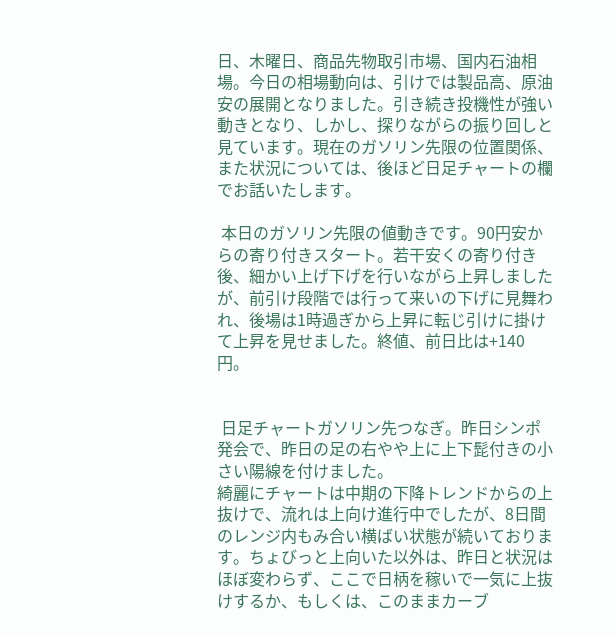日、木曜日、商品先物取引市場、国内石油相場。今日の相場動向は、引けでは製品高、原油安の展開となりました。引き続き投機性が強い動きとなり、しかし、探りながらの振り回しと見ています。現在のガソリン先限の位置関係、また状況については、後ほど日足チャートの欄でお話いたします。

 本日のガソリン先限の値動きです。90円安からの寄り付きスタート。若干安くの寄り付き後、細かい上げ下げを行いながら上昇しましたが、前引け段階では行って来いの下げに見舞われ、後場は1時過ぎから上昇に転じ引けに掛けて上昇を見せました。終値、前日比は+140円。


 日足チャートガソリン先つなぎ。昨日シンポ発会で、昨日の足の右やや上に上下髭付きの小さい陽線を付けました。
綺麗にチャートは中期の下降トレンドからの上抜けで、流れは上向け進行中でしたが、8日間のレンジ内もみ合い横ばい状態が続いております。ちょびっと上向いた以外は、昨日と状況はほぼ変わらず、ここで日柄を稼いで一気に上抜けするか、もしくは、このままカーブ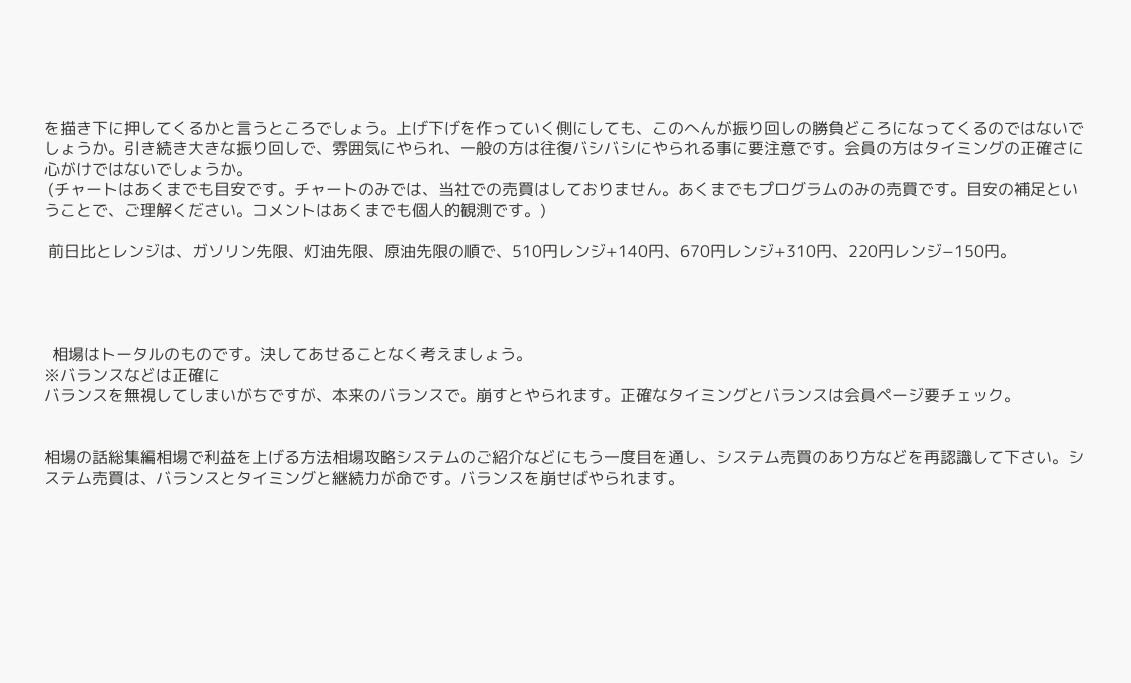を描き下に押してくるかと言うところでしょう。上げ下げを作っていく側にしても、このへんが振り回しの勝負どころになってくるのではないでしょうか。引き続き大きな振り回しで、雰囲気にやられ、一般の方は往復バシバシにやられる事に要注意です。会員の方はタイミングの正確さに心がけではないでしょうか。
 (チャートはあくまでも目安です。チャートのみでは、当社での売買はしておりません。あくまでもプログラムのみの売買です。目安の補足ということで、ご理解ください。コメントはあくまでも個人的観測です。)

 前日比とレンジは、ガソリン先限、灯油先限、原油先限の順で、510円レンジ+140円、670円レンジ+310円、220円レンジ−150円。




  相場はトータルのものです。決してあせることなく考えましょう。
※バランスなどは正確に
バランスを無視してしまいがちですが、本来のバランスで。崩すとやられます。正確なタイミングとバランスは会員ページ要チェック。


相場の話総集編相場で利益を上げる方法相場攻略システムのご紹介などにもう一度目を通し、システム売買のあり方などを再認識して下さい。システム売買は、バランスとタイミングと継続力が命です。バランスを崩せばやられます。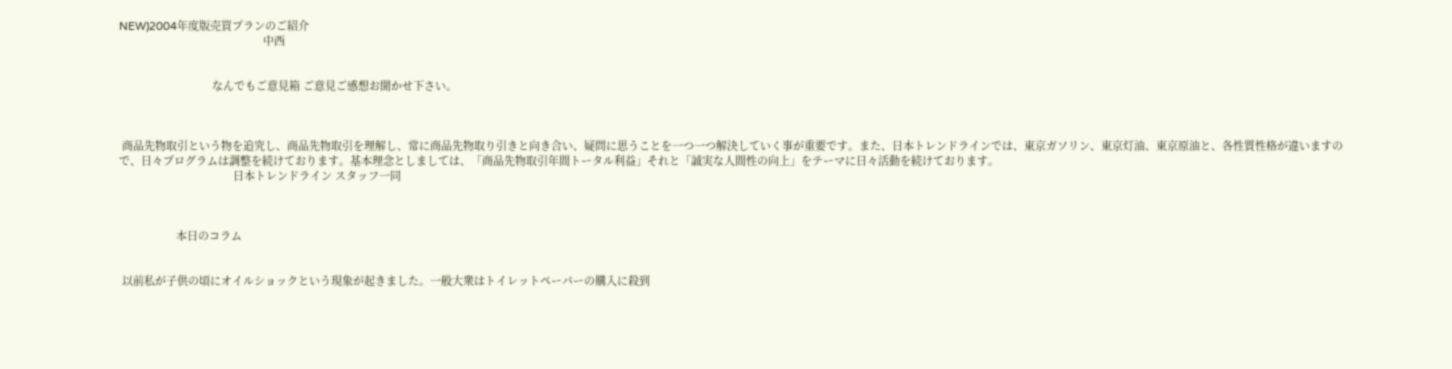NEW)2004年度版売買プランのご紹介
                                                中西


                               なんでもご意見箱 ご意見ご感想お聞かせ下さい。



 商品先物取引という物を追究し、商品先物取引を理解し、常に商品先物取り引きと向き合い、疑問に思うことを一つ一つ解決していく事が重要です。また、日本トレンドラインでは、東京ガソリン、東京灯油、東京原油と、各性質性格が違いますので、日々プログラムは調整を続けております。基本理念としましては、「商品先物取引年間トータル利益」それと「誠実な人間性の向上」をテーマに日々活動を続けております。
                                      日本トレンドライン スタッフ一同



                   本日のコラム


 以前私が子供の頃にオイルショックという現象が起きました。一般大衆はトイレットペーパーの購入に殺到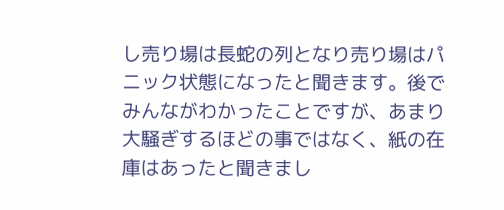し売り場は長蛇の列となり売り場はパニック状態になったと聞きます。後でみんながわかったことですが、あまり大騒ぎするほどの事ではなく、紙の在庫はあったと聞きまし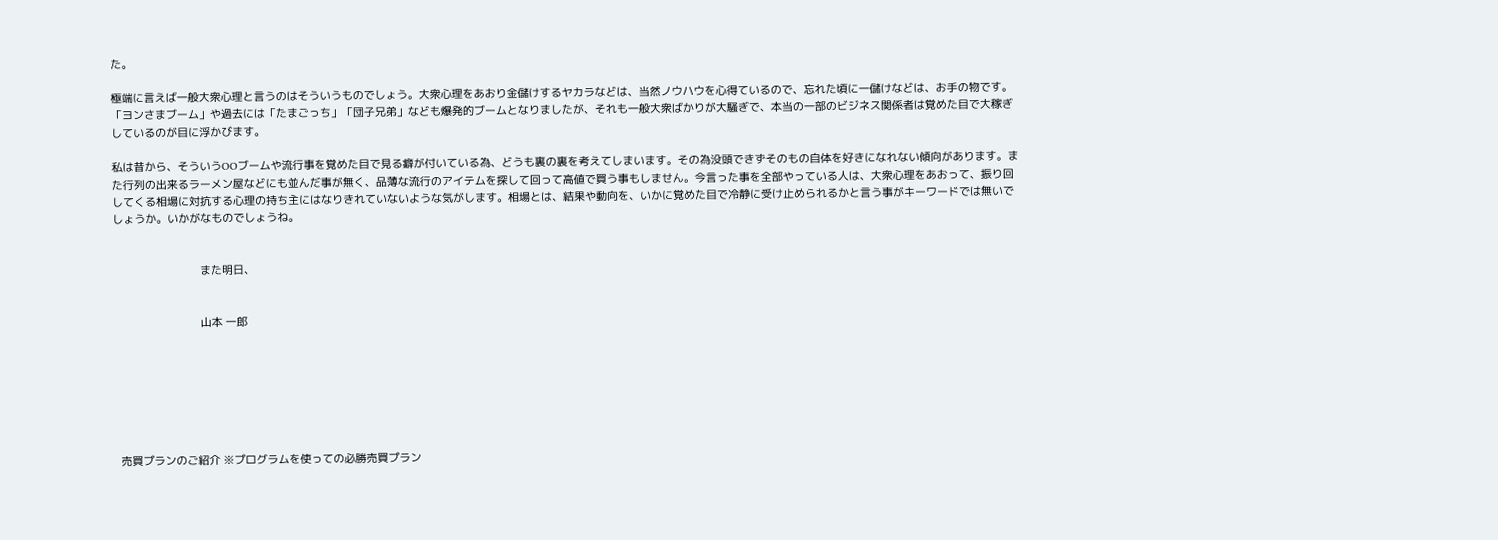た。

極端に言えば一般大衆心理と言うのはそういうものでしょう。大衆心理をあおり金儲けするヤカラなどは、当然ノウハウを心得ているので、忘れた頃に一儲けなどは、お手の物です。「ヨンさまブーム」や過去には「たまごっち」「団子兄弟」なども爆発的ブームとなりましたが、それも一般大衆ばかりが大騒ぎで、本当の一部のビジネス関係者は覚めた目で大稼ぎしているのが目に浮かびます。

私は昔から、そういうOOブームや流行事を覚めた目で見る癖が付いている為、どうも裏の裏を考えてしまいます。その為没頭できずそのもの自体を好きになれない傾向があります。また行列の出来るラーメン屋などにも並んだ事が無く、品薄な流行のアイテムを探して回って高値で買う事もしません。今言った事を全部やっている人は、大衆心理をあおって、振り回してくる相場に対抗する心理の持ち主にはなりきれていないような気がします。相場とは、結果や動向を、いかに覚めた目で冷静に受け止められるかと言う事がキーワードでは無いでしょうか。いかがなものでしょうね。


                             また明日、


                             山本 一郎







  売買プランのご紹介 ※プログラムを使っての必勝売買プラン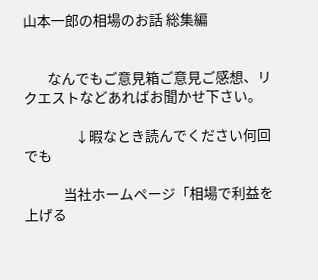山本一郎の相場のお話 総集編


        なんでもご意見箱ご意見ご感想、リクエストなどあればお聞かせ下さい。

                 ↓暇なとき読んでください何回でも

             当社ホームページ「相場で利益を上げる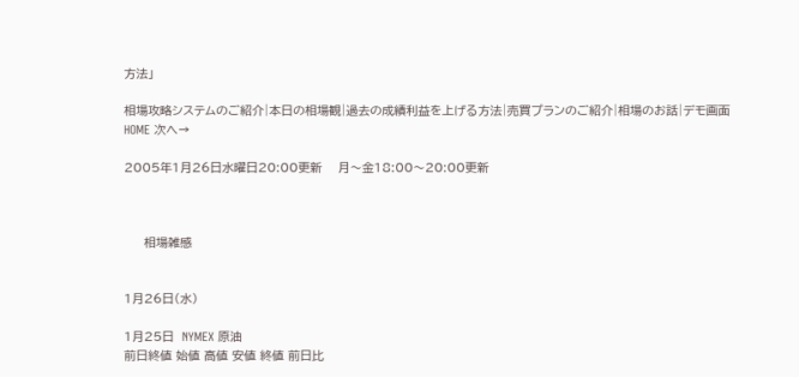方法」

相場攻略システムのご紹介|本日の相場観|過去の成績利益を上げる方法|売買プランのご紹介|相場のお話|デモ画面
HOME 次へ→

2005年1月26日水曜日20:00更新    月〜金18:00〜20:00更新



     相場雑感


1月26日(水)

1月25日  NYMEX 原油
前日終値 始値 高値 安値 終値 前日比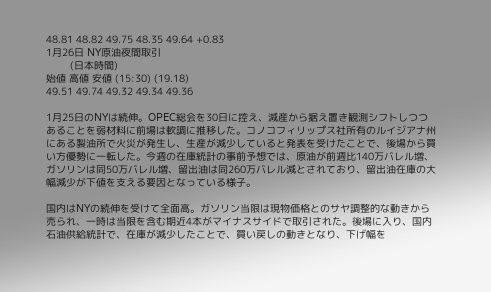48.81 48.82 49.75 48.35 49.64 +0.83
1月26日 NY原油夜間取引
        (日本時間)
始値 高値 安値 (15:30) (19.18)
49.51 49.74 49.32 49.34 49.36

1月25日のNYは続伸。OPEC総会を30日に控え、減産から据え置き観測シフトしつつあることを弱材料に前場は軟調に推移した。コノコフィリップス社所有のルイジアナ州にある製油所で火災が発生し、生産が減少していると発表を受けたことで、後場から買い方優勢に一転した。今週の在庫統計の事前予想では、原油が前週比140万バレル増、ガソリンは同50万バレル増、留出油は同260万バレル減とされており、留出油在庫の大幅減少が下値を支える要因となっている様子。

国内はNYの続伸を受けて全面高。ガソリン当限は現物価格とのサヤ調整的な動きから売られ、一時は当限を含む期近4本がマイナスサイドで取引された。後場に入り、国内石油供給統計で、在庫が減少したことで、買い戻しの動きとなり、下げ幅を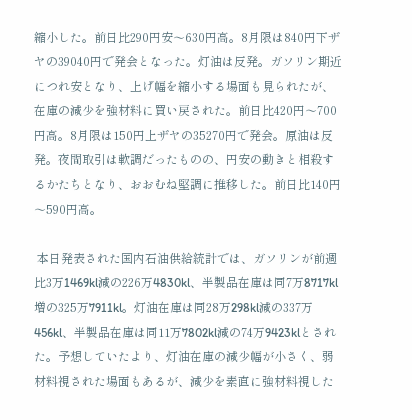縮小した。前日比290円安〜630円高。8月限は840円下ザヤの39040円で発会となった。灯油は反発。ガソリン期近につれ安となり、上げ幅を縮小する場面も見られたが、在庫の減少を強材料に買い戻された。前日比420円〜700円高。8月限は150円上ザヤの35270円で発会。原油は反発。夜間取引は軟調だったものの、円安の動きと相殺するかたちとなり、おおむね堅調に推移した。前日比140円〜590円高。

 本日発表された国内石油供給統計では、ガソリンが前週比3万1469kl減の226万4830kl、半製品在庫は同7万8717kl増の325万7911kl。灯油在庫は同28万298kl減の337万456kl、半製品在庫は同11万7802kl減の74万9423klとされた。予想していたより、灯油在庫の減少幅が小さく、弱材料視された場面もあるが、減少を素直に強材料視した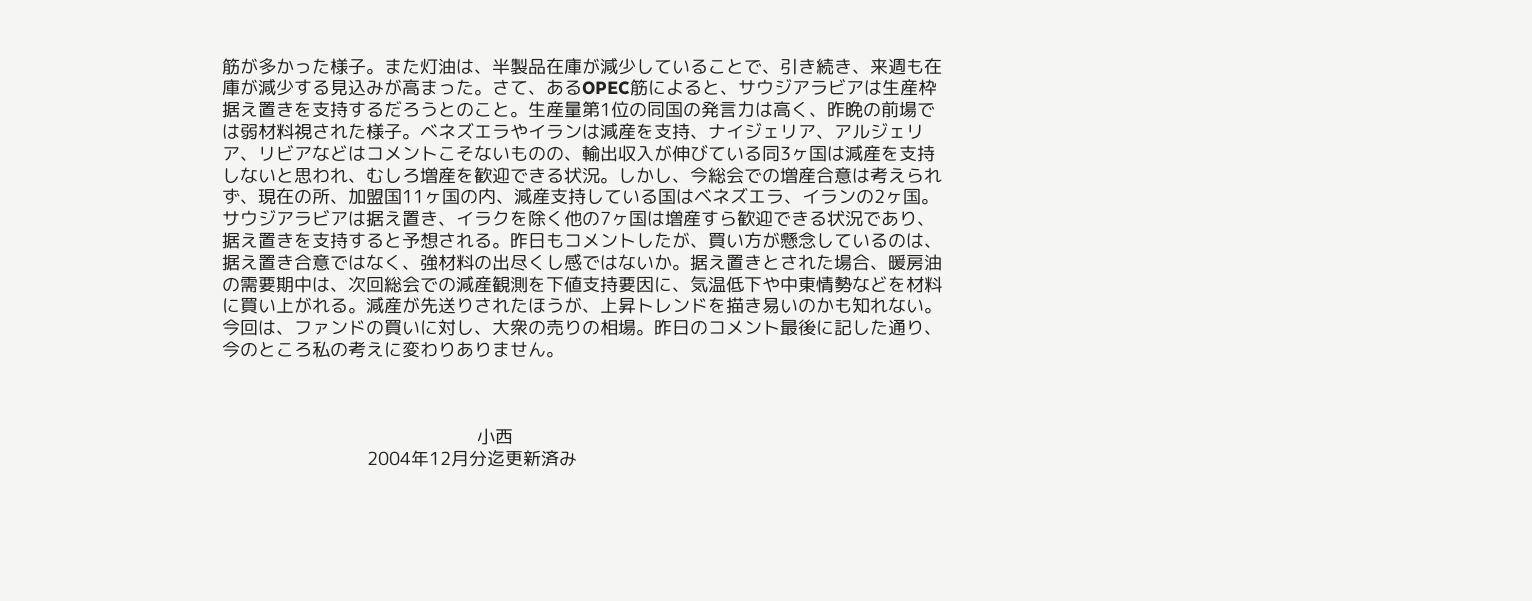筋が多かった様子。また灯油は、半製品在庫が減少していることで、引き続き、来週も在庫が減少する見込みが高まった。さて、あるOPEC筋によると、サウジアラビアは生産枠据え置きを支持するだろうとのこと。生産量第1位の同国の発言力は高く、昨晩の前場では弱材料視された様子。ベネズエラやイランは減産を支持、ナイジェリア、アルジェリア、リビアなどはコメントこそないものの、輸出収入が伸びている同3ヶ国は減産を支持しないと思われ、むしろ増産を歓迎できる状況。しかし、今総会での増産合意は考えられず、現在の所、加盟国11ヶ国の内、減産支持している国はベネズエラ、イランの2ヶ国。サウジアラビアは据え置き、イラクを除く他の7ヶ国は増産すら歓迎できる状況であり、据え置きを支持すると予想される。昨日もコメントしたが、買い方が懸念しているのは、据え置き合意ではなく、強材料の出尽くし感ではないか。据え置きとされた場合、暖房油の需要期中は、次回総会での減産観測を下値支持要因に、気温低下や中東情勢などを材料に買い上がれる。減産が先送りされたほうが、上昇トレンドを描き易いのかも知れない。今回は、ファンドの買いに対し、大衆の売りの相場。昨日のコメント最後に記した通り、今のところ私の考えに変わりありません。



                                                   小西
                             2004年12月分迄更新済み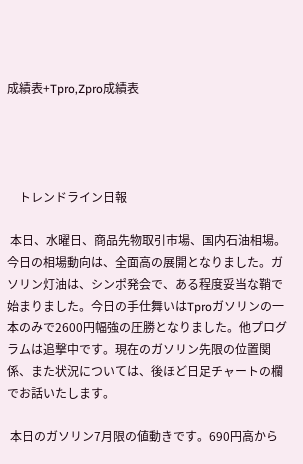成績表+Tpro,Zpro成績表




    トレンドライン日報

 本日、水曜日、商品先物取引市場、国内石油相場。今日の相場動向は、全面高の展開となりました。ガソリン灯油は、シンポ発会で、ある程度妥当な鞘で始まりました。今日の手仕舞いはTproガソリンの一本のみで2600円幅強の圧勝となりました。他プログラムは追撃中です。現在のガソリン先限の位置関係、また状況については、後ほど日足チャートの欄でお話いたします。

 本日のガソリン7月限の値動きです。690円高から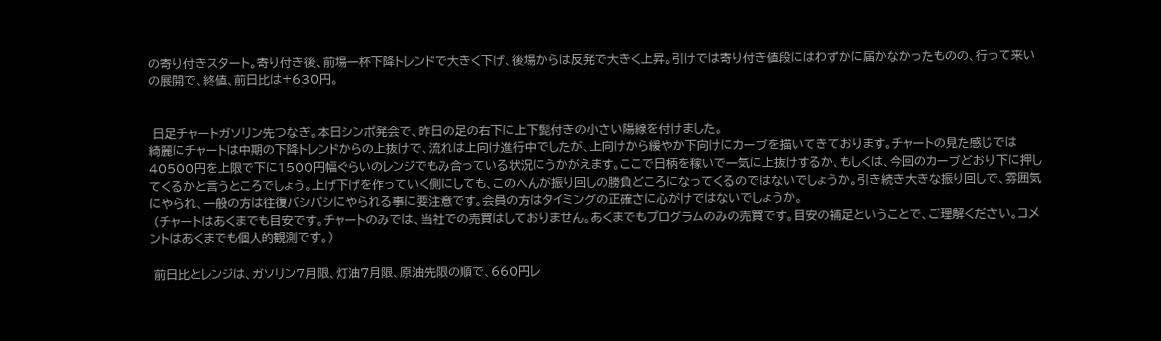の寄り付きスタート。寄り付き後、前場一杯下降トレンドで大きく下げ、後場からは反発で大きく上昇。引けでは寄り付き値段にはわずかに届かなかったものの、行って来いの展開で、終値、前日比は+630円。


 日足チャートガソリン先つなぎ。本日シンポ発会で、昨日の足の右下に上下髭付きの小さい陽線を付けました。
綺麗にチャートは中期の下降トレンドからの上抜けで、流れは上向け進行中でしたが、上向けから緩やか下向けにカーブを描いてきております。チャートの見た感じでは40500円を上限で下に1500円幅ぐらいのレンジでもみ合っている状況にうかがえます。ここで日柄を稼いで一気に上抜けするか、もしくは、今回のカーブどおり下に押してくるかと言うところでしょう。上げ下げを作っていく側にしても、このへんが振り回しの勝負どころになってくるのではないでしょうか。引き続き大きな振り回しで、雰囲気にやられ、一般の方は往復バシバシにやられる事に要注意です。会員の方はタイミングの正確さに心がけではないでしょうか。
 (チャートはあくまでも目安です。チャートのみでは、当社での売買はしておりません。あくまでもプログラムのみの売買です。目安の補足ということで、ご理解ください。コメントはあくまでも個人的観測です。)

 前日比とレンジは、ガソリン7月限、灯油7月限、原油先限の順で、660円レ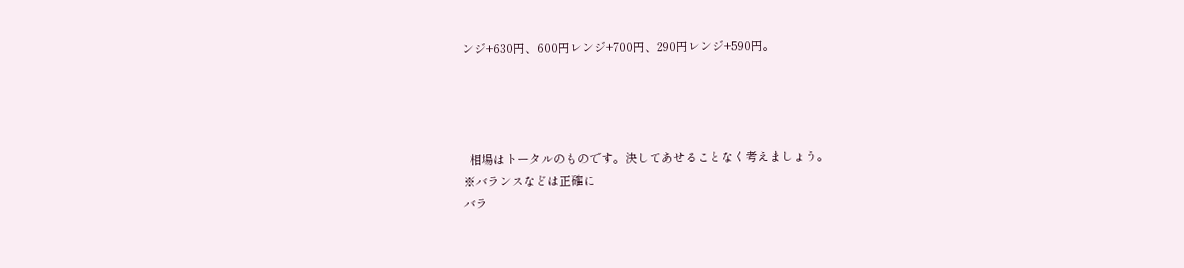ンジ+630円、600円レンジ+700円、290円レンジ+590円。




  相場はトータルのものです。決してあせることなく考えましょう。
※バランスなどは正確に
バラ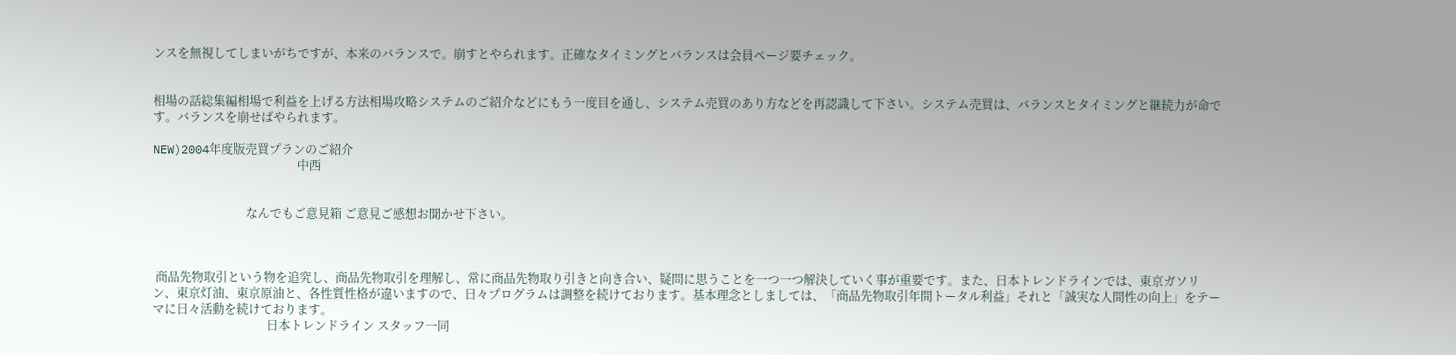ンスを無視してしまいがちですが、本来のバランスで。崩すとやられます。正確なタイミングとバランスは会員ページ要チェック。


相場の話総集編相場で利益を上げる方法相場攻略システムのご紹介などにもう一度目を通し、システム売買のあり方などを再認識して下さい。システム売買は、バランスとタイミングと継続力が命です。バランスを崩せばやられます。

NEW)2004年度版売買プランのご紹介
                                                中西


                               なんでもご意見箱 ご意見ご感想お聞かせ下さい。



 商品先物取引という物を追究し、商品先物取引を理解し、常に商品先物取り引きと向き合い、疑問に思うことを一つ一つ解決していく事が重要です。また、日本トレンドラインでは、東京ガソリン、東京灯油、東京原油と、各性質性格が違いますので、日々プログラムは調整を続けております。基本理念としましては、「商品先物取引年間トータル利益」それと「誠実な人間性の向上」をテーマに日々活動を続けております。
                                      日本トレンドライン スタッフ一同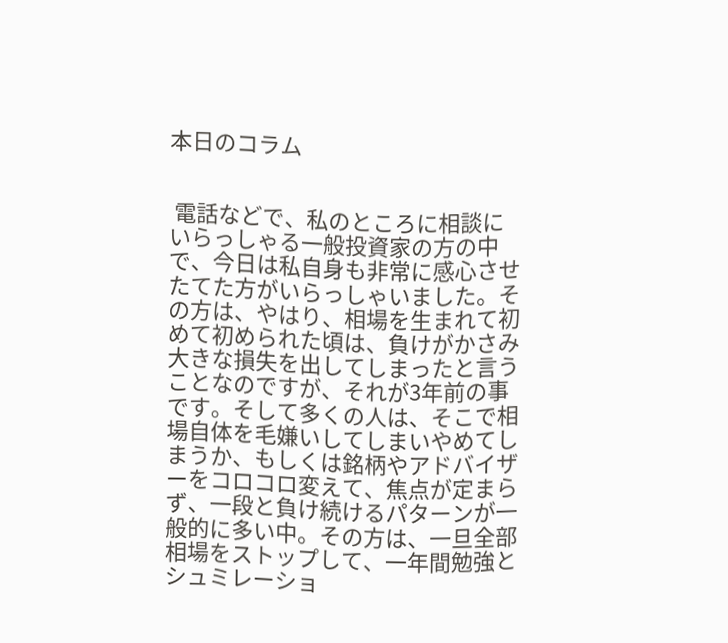本日のコラム


 電話などで、私のところに相談にいらっしゃる一般投資家の方の中で、今日は私自身も非常に感心させたてた方がいらっしゃいました。その方は、やはり、相場を生まれて初めて初められた頃は、負けがかさみ大きな損失を出してしまったと言うことなのですが、それが3年前の事です。そして多くの人は、そこで相場自体を毛嫌いしてしまいやめてしまうか、もしくは銘柄やアドバイザーをコロコロ変えて、焦点が定まらず、一段と負け続けるパターンが一般的に多い中。その方は、一旦全部相場をストップして、一年間勉強とシュミレーショ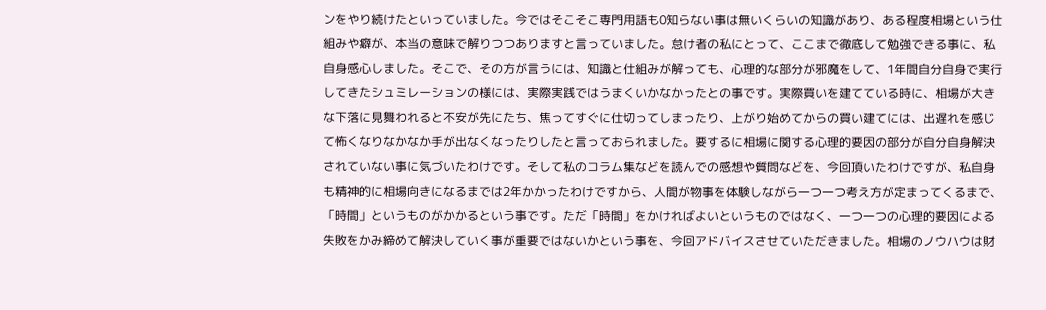ンをやり続けたといっていました。今ではそこそこ専門用語も0知らない事は無いくらいの知識があり、ある程度相場という仕組みや癖が、本当の意味で解りつつありますと言っていました。怠け者の私にとって、ここまで徹底して勉強できる事に、私自身感心しました。そこで、その方が言うには、知識と仕組みが解っても、心理的な部分が邪魔をして、1年間自分自身で実行してきたシュミレーションの様には、実際実践ではうまくいかなかったとの事です。実際買いを建てている時に、相場が大きな下落に見舞われると不安が先にたち、焦ってすぐに仕切ってしまったり、上がり始めてからの買い建てには、出遅れを感じて怖くなりなかなか手が出なくなったりしたと言っておられました。要するに相場に関する心理的要因の部分が自分自身解決されていない事に気づいたわけです。そして私のコラム集などを読んでの感想や質問などを、今回頂いたわけですが、私自身も精神的に相場向きになるまでは2年かかったわけですから、人間が物事を体験しながら一つ一つ考え方が定まってくるまで、「時間」というものがかかるという事です。ただ「時間」をかければよいというものではなく、一つ一つの心理的要因による失敗をかみ締めて解決していく事が重要ではないかという事を、今回アドバイスさせていただきました。相場のノウハウは財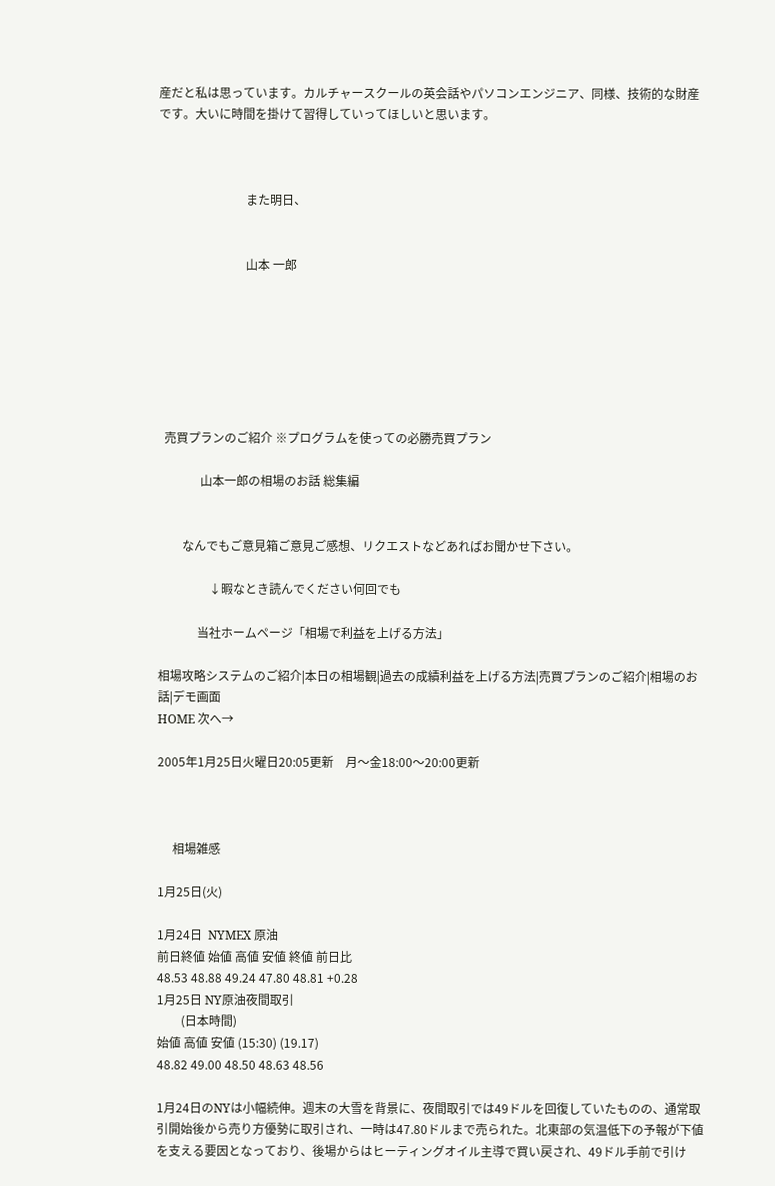産だと私は思っています。カルチャースクールの英会話やパソコンエンジニア、同様、技術的な財産です。大いに時間を掛けて習得していってほしいと思います。



                             また明日、


                             山本 一郎







  売買プランのご紹介 ※プログラムを使っての必勝売買プラン

              山本一郎の相場のお話 総集編


        なんでもご意見箱ご意見ご感想、リクエストなどあればお聞かせ下さい。

                 ↓暇なとき読んでください何回でも

             当社ホームページ「相場で利益を上げる方法」

相場攻略システムのご紹介|本日の相場観|過去の成績利益を上げる方法|売買プランのご紹介|相場のお話|デモ画面
HOME 次へ→

2005年1月25日火曜日20:05更新    月〜金18:00〜20:00更新



     相場雑感

1月25日(火)

1月24日  NYMEX 原油
前日終値 始値 高値 安値 終値 前日比
48.53 48.88 49.24 47.80 48.81 +0.28
1月25日 NY原油夜間取引
        (日本時間)
始値 高値 安値 (15:30) (19.17)
48.82 49.00 48.50 48.63 48.56

1月24日のNYは小幅続伸。週末の大雪を背景に、夜間取引では49ドルを回復していたものの、通常取引開始後から売り方優勢に取引され、一時は47.80ドルまで売られた。北東部の気温低下の予報が下値を支える要因となっており、後場からはヒーティングオイル主導で買い戻され、49ドル手前で引け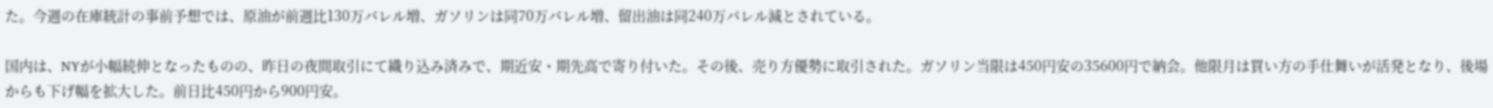た。今週の在庫統計の事前予想では、原油が前週比130万バレル増、ガソリンは同70万バレル増、留出油は同240万バレル減とされている。

国内は、NYが小幅続伸となったものの、昨日の夜間取引にて織り込み済みで、期近安・期先高で寄り付いた。その後、売り方優勢に取引された。ガソリン当限は450円安の35600円で納会。他限月は買い方の手仕舞いが活発となり、後場からも下げ幅を拡大した。前日比450円から900円安。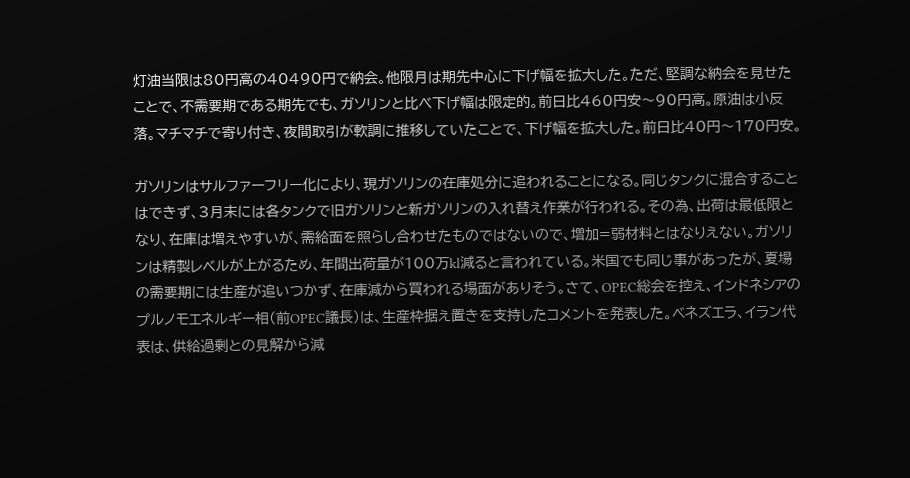灯油当限は80円高の40490円で納会。他限月は期先中心に下げ幅を拡大した。ただ、堅調な納会を見せたことで、不需要期である期先でも、ガソリンと比べ下げ幅は限定的。前日比460円安〜90円高。原油は小反落。マチマチで寄り付き、夜間取引が軟調に推移していたことで、下げ幅を拡大した。前日比40円〜170円安。

ガソリンはサルファーフリー化により、現ガソリンの在庫処分に追われることになる。同じタンクに混合することはできず、3月末には各タンクで旧ガソリンと新ガソリンの入れ替え作業が行われる。その為、出荷は最低限となり、在庫は増えやすいが、需給面を照らし合わせたものではないので、増加=弱材料とはなりえない。ガソリンは精製レベルが上がるため、年間出荷量が100万kl減ると言われている。米国でも同じ事があったが、夏場の需要期には生産が追いつかず、在庫減から買われる場面がありそう。さて、OPEC総会を控え、インドネシアのプルノモエネルギー相(前OPEC議長)は、生産枠据え置きを支持したコメントを発表した。ベネズエラ、イラン代表は、供給過剰との見解から減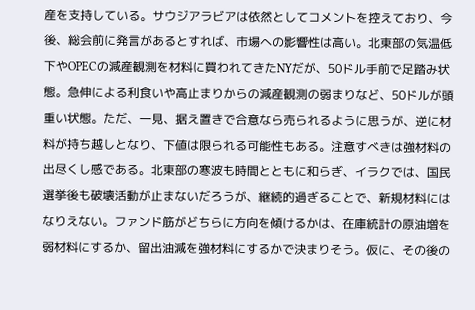産を支持している。サウジアラビアは依然としてコメントを控えており、今後、総会前に発言があるとすれば、市場への影響性は高い。北東部の気温低下やOPECの減産観測を材料に買われてきたNYだが、50ドル手前で足踏み状態。急伸による利食いや高止まりからの減産観測の弱まりなど、50ドルが頭重い状態。ただ、一見、据え置きで合意なら売られるように思うが、逆に材料が持ち越しとなり、下値は限られる可能性もある。注意すべきは強材料の出尽くし感である。北東部の寒波も時間とともに和らぎ、イラクでは、国民選挙後も破壊活動が止まないだろうが、継続的過ぎることで、新規材料にはなりえない。ファンド筋がどちらに方向を傾けるかは、在庫統計の原油増を弱材料にするか、留出油減を強材料にするかで決まりそう。仮に、その後の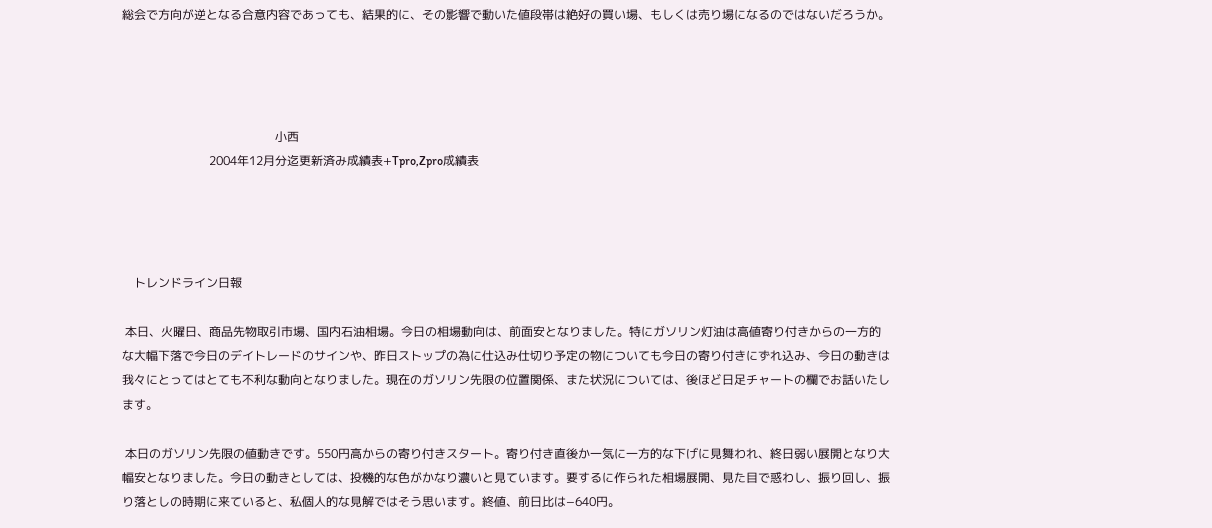総会で方向が逆となる合意内容であっても、結果的に、その影響で動いた値段帯は絶好の買い場、もしくは売り場になるのではないだろうか。




                                                   小西
                             2004年12月分迄更新済み成績表+Tpro,Zpro成績表




    トレンドライン日報

 本日、火曜日、商品先物取引市場、国内石油相場。今日の相場動向は、前面安となりました。特にガソリン灯油は高値寄り付きからの一方的な大幅下落で今日のデイトレードのサインや、昨日ストップの為に仕込み仕切り予定の物についても今日の寄り付きにずれ込み、今日の動きは我々にとってはとても不利な動向となりました。現在のガソリン先限の位置関係、また状況については、後ほど日足チャートの欄でお話いたします。

 本日のガソリン先限の値動きです。550円高からの寄り付きスタート。寄り付き直後か一気に一方的な下げに見舞われ、終日弱い展開となり大幅安となりました。今日の動きとしては、投機的な色がかなり濃いと見ています。要するに作られた相場展開、見た目で惑わし、振り回し、振り落としの時期に来ていると、私個人的な見解ではそう思います。終値、前日比は−640円。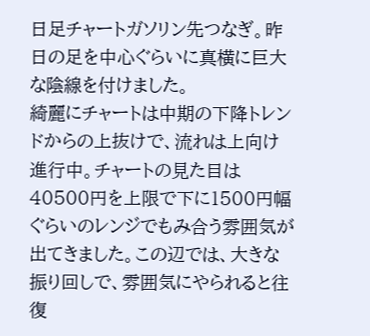日足チャートガソリン先つなぎ。昨日の足を中心ぐらいに真横に巨大な陰線を付けました。
綺麗にチャートは中期の下降トレンドからの上抜けで、流れは上向け進行中。チャートの見た目は40500円を上限で下に1500円幅ぐらいのレンジでもみ合う雰囲気が出てきました。この辺では、大きな振り回しで、雰囲気にやられると往復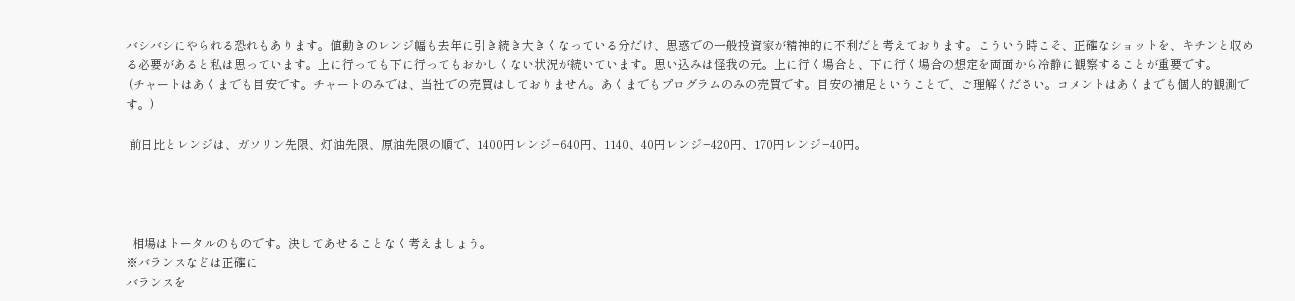バシバシにやられる恐れもあります。値動きのレンジ幅も去年に引き続き大きくなっている分だけ、思惑での一般投資家が精神的に不利だと考えております。こういう時こそ、正確なショットを、キチンと収める必要があると私は思っています。上に行っても下に行ってもおかしくない状況が続いています。思い込みは怪我の元。上に行く場合と、下に行く場合の想定を両面から冷静に観察することが重要です。
 (チャートはあくまでも目安です。チャートのみでは、当社での売買はしておりません。あくまでもプログラムのみの売買です。目安の補足ということで、ご理解ください。コメントはあくまでも個人的観測です。)

 前日比とレンジは、ガソリン先限、灯油先限、原油先限の順で、1400円レンジ−640円、1140、40円レンジ−420円、170円レンジ−40円。




  相場はトータルのものです。決してあせることなく考えましょう。
※バランスなどは正確に
バランスを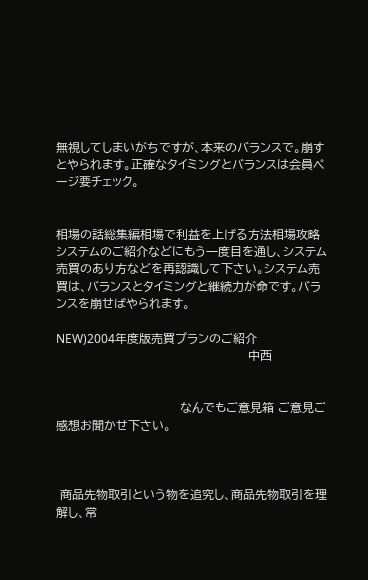無視してしまいがちですが、本来のバランスで。崩すとやられます。正確なタイミングとバランスは会員ページ要チェック。


相場の話総集編相場で利益を上げる方法相場攻略システムのご紹介などにもう一度目を通し、システム売買のあり方などを再認識して下さい。システム売買は、バランスとタイミングと継続力が命です。バランスを崩せばやられます。

NEW)2004年度版売買プランのご紹介
                                                中西


                               なんでもご意見箱 ご意見ご感想お聞かせ下さい。



 商品先物取引という物を追究し、商品先物取引を理解し、常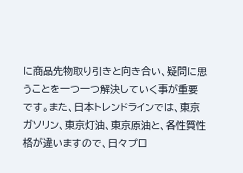に商品先物取り引きと向き合い、疑問に思うことを一つ一つ解決していく事が重要です。また、日本トレンドラインでは、東京ガソリン、東京灯油、東京原油と、各性質性格が違いますので、日々プロ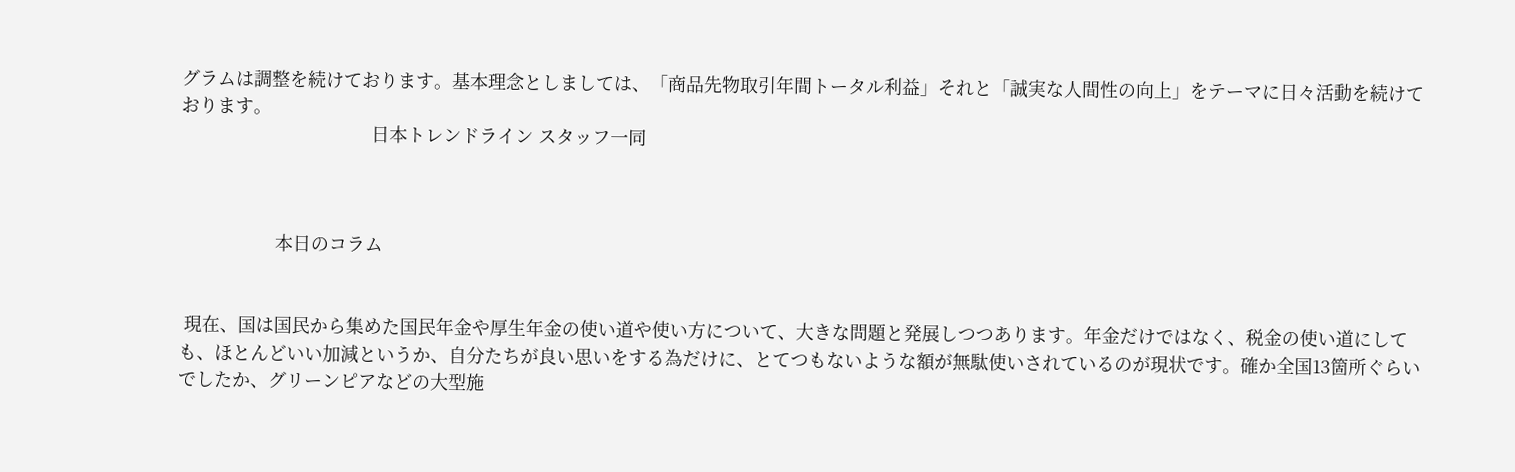グラムは調整を続けております。基本理念としましては、「商品先物取引年間トータル利益」それと「誠実な人間性の向上」をテーマに日々活動を続けております。
                                      日本トレンドライン スタッフ一同



                   本日のコラム


 現在、国は国民から集めた国民年金や厚生年金の使い道や使い方について、大きな問題と発展しつつあります。年金だけではなく、税金の使い道にしても、ほとんどいい加減というか、自分たちが良い思いをする為だけに、とてつもないような額が無駄使いされているのが現状です。確か全国13箇所ぐらいでしたか、グリーンピアなどの大型施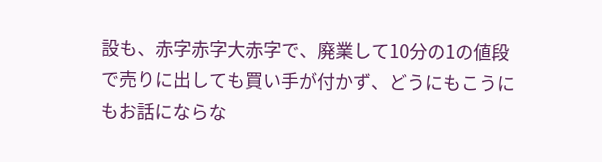設も、赤字赤字大赤字で、廃業して10分の1の値段で売りに出しても買い手が付かず、どうにもこうにもお話にならな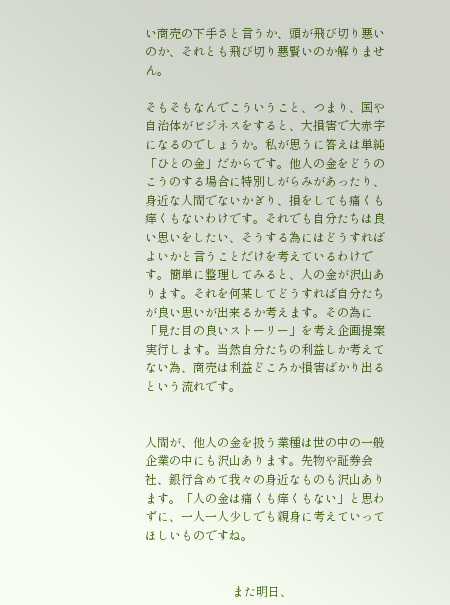い商売の下手さと言うか、頭が飛び切り悪いのか、それとも飛び切り悪賢いのか解りません。

そもそもなんでこういうこと、つまり、国や自治体がビジネスをすると、大損害で大赤字になるのでしょうか。私が思うに答えは単純「ひとの金」だからです。他人の金をどうのこうのする場合に特別しがらみがあったり、身近な人間でないかぎり、損をしても痛くも痒くもないわけです。それでも自分たちは良い思いをしたい、そうする為にはどうすればよいかと言うことだけを考えているわけです。簡単に整理してみると、人の金が沢山あります。それを何某してどうすれば自分たちが良い思いが出来るか考えます。その為に「見た目の良いストーリー」を考え企画提案実行します。当然自分たちの利益しか考えてない為、商売は利益どころか損害ばかり出るという流れです。


人間が、他人の金を扱う業種は世の中の一般企業の中にも沢山あります。先物や証券会社、銀行含めて我々の身近なものも沢山あります。「人の金は痛くも痒くもない」と思わずに、一人一人少しでも親身に考えていってほしいものですね。


                             また明日、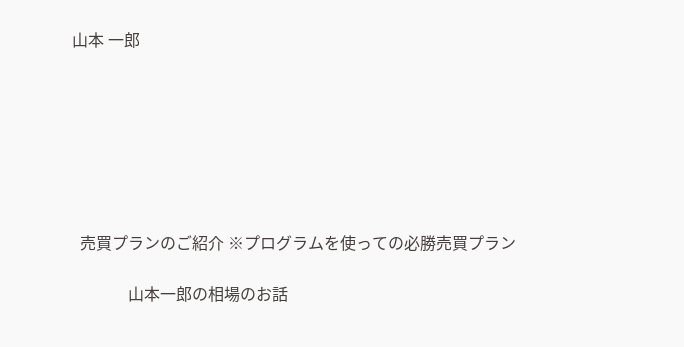山本 一郎







  売買プランのご紹介 ※プログラムを使っての必勝売買プラン

              山本一郎の相場のお話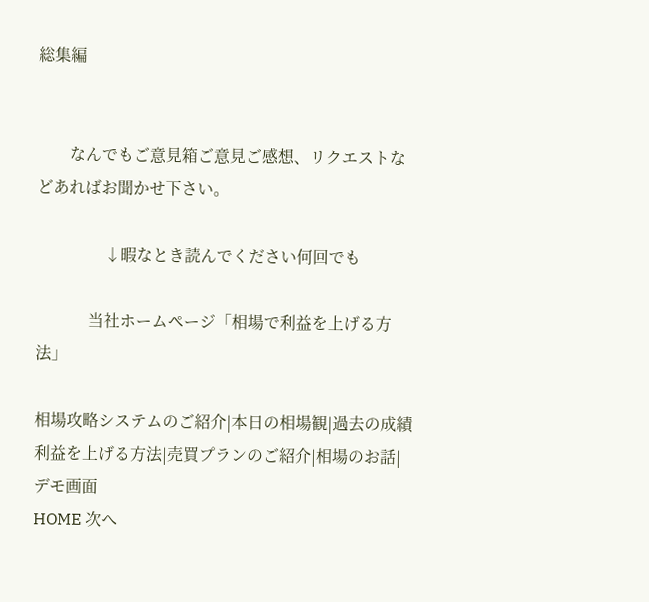総集編


        なんでもご意見箱ご意見ご感想、リクエストなどあればお聞かせ下さい。

                 ↓暇なとき読んでください何回でも

             当社ホームページ「相場で利益を上げる方法」

相場攻略システムのご紹介|本日の相場観|過去の成績利益を上げる方法|売買プランのご紹介|相場のお話|デモ画面
HOME 次へ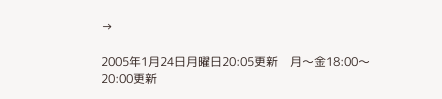→

2005年1月24日月曜日20:05更新    月〜金18:00〜20:00更新